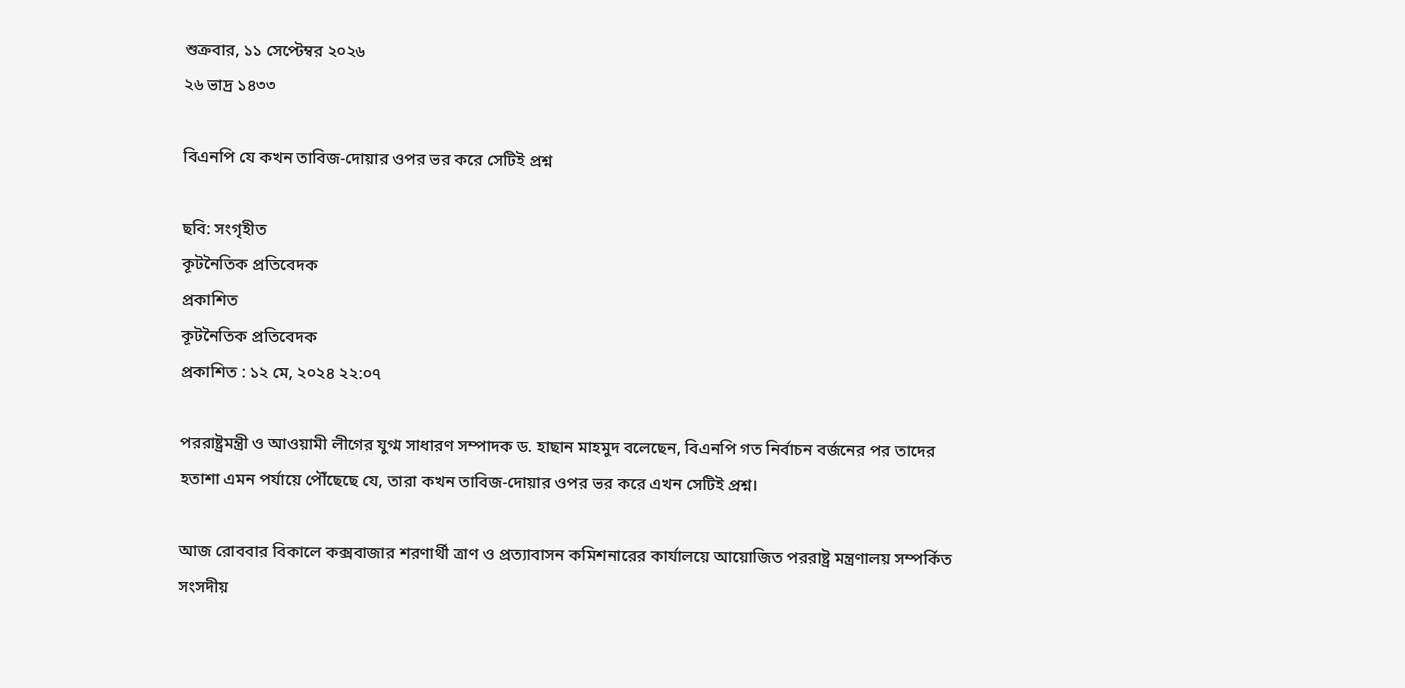শুক্রবার, ১১ সেপ্টেম্বর ২০২৬
২৬ ভাদ্র ১৪৩৩

বিএনপি যে কখন তাবিজ-দোয়ার ওপর ভর করে সেটিই প্রশ্ন

ছবি: সংগৃহীত
কূটনৈতিক প্রতিবেদক
প্রকাশিত
কূটনৈতিক প্রতিবেদক
প্রকাশিত : ১২ মে, ২০২৪ ২২:০৭

পররাষ্ট্রমন্ত্রী ও আওয়ামী লীগের যুগ্ম সাধারণ সম্পাদক ড. হাছান মাহমুদ বলেছেন, বিএনপি গত নির্বাচন বর্জনের পর তাদের হতাশা এমন পর্যায়ে পৌঁছেছে যে, তারা কখন তাবিজ-দোয়ার ওপর ভর করে এখন সেটিই প্রশ্ন।

আজ রোববার বিকালে কক্সবাজার শরণার্থী ত্রাণ ও প্রত্যাবাসন কমিশনারের কার্যালয়ে আয়োজিত পররাষ্ট্র মন্ত্রণালয় সম্পর্কিত সংসদীয়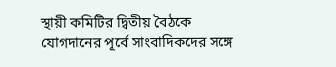স্থায়ী কমিটির দ্বিতীয় বৈঠকে যোগদানের পূর্বে সাংবাদিকদের সঙ্গে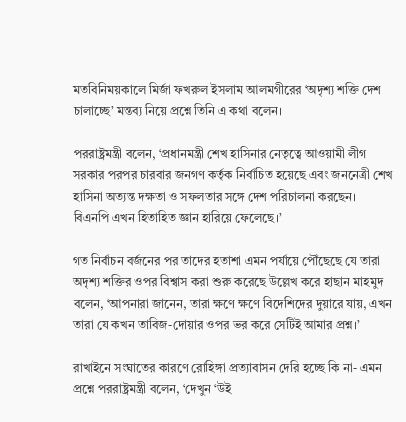মতবিনিময়কালে মির্জা ফখরুল ইসলাম আলমগীরের ‘অদৃশ্য শক্তি দেশ চালাচ্ছে’ মন্তব্য নিয়ে প্রশ্নে তিনি এ কথা বলেন।

পররাষ্ট্রমন্ত্রী বলেন, ‘প্রধানমন্ত্রী শেখ হাসিনার নেতৃত্বে আওয়ামী লীগ সরকার পরপর চারবার জনগণ কর্তৃক নির্বাচিত হয়েছে এবং জননেত্রী শেখ হাসিনা অত্যন্ত দক্ষতা ও সফলতার সঙ্গে দেশ পরিচালনা করছেন। বিএনপি এখন হিতাহিত জ্ঞান হারিয়ে ফেলেছে।’

গত নির্বাচন বর্জনের পর তাদের হতাশা এমন পর্যায়ে পৌঁছেছে যে তারা অদৃশ্য শক্তির ওপর বিশ্বাস করা শুরু করেছে উল্লেখ করে হাছান মাহমুদ বলেন, ‘আপনারা জানেন, তারা ক্ষণে ক্ষণে বিদেশিদের দুয়ারে যায়, এখন তারা যে কখন তাবিজ-দোয়ার ওপর ভর করে সেটিই আমার প্রশ্ন।’

রাখাইনে সংঘাতের কারণে রোহিঙ্গা প্রত্যাবাসন দেরি হচ্ছে কি না- এমন প্রশ্নে পররাষ্ট্রমন্ত্রী বলেন, ‘দেখুন ‘উই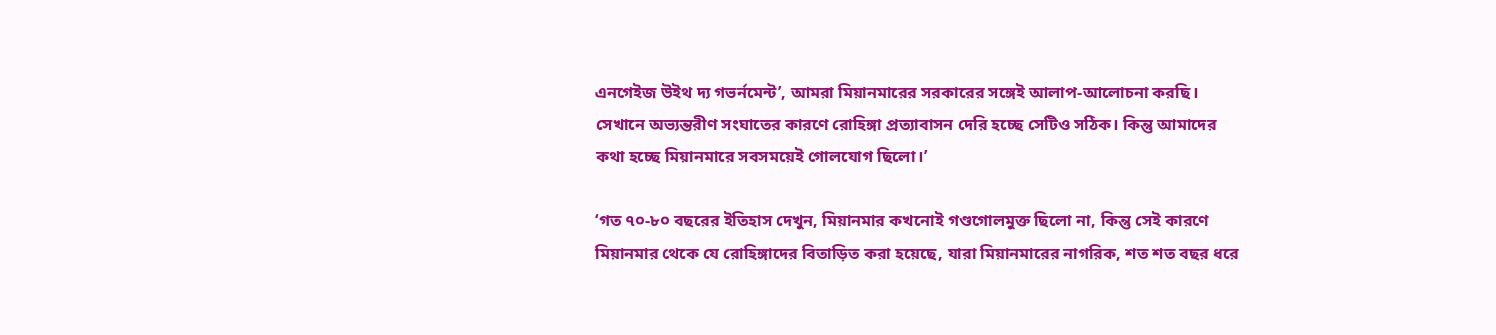এনগেইজ উইথ দ্য গভর্নমেন্ট’, আমরা মিয়ানমারের সরকারের সঙ্গেই আলাপ-আলোচনা করছি। সেখানে অভ্যন্তরীণ সংঘাতের কারণে রোহিঙ্গা প্রত্যাবাসন দেরি হচ্ছে সেটিও সঠিক। কিন্তু আমাদের কথা হচ্ছে মিয়ানমারে সবসময়েই গোলযোগ ছিলো।’

‘গত ৭০-৮০ বছরের ইতিহাস দেখুন, মিয়ানমার কখনোই গণ্ডগোলমুক্ত ছিলো না, কিন্তু সেই কারণে মিয়ানমার থেকে যে রোহিঙ্গাদের বিতাড়িত করা হয়েছে, যারা মিয়ানমারের নাগরিক, শত শত বছর ধরে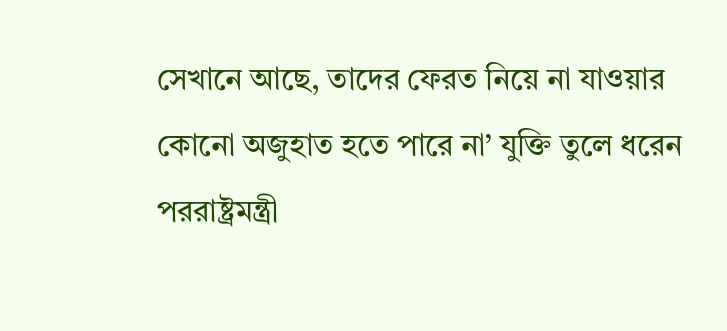সেখানে আছে, তাদের ফেরত নিয়ে না যাওয়ার কোনো অজুহাত হতে পারে না’ যুক্তি তুলে ধরেন পররাষ্ট্রমন্ত্রী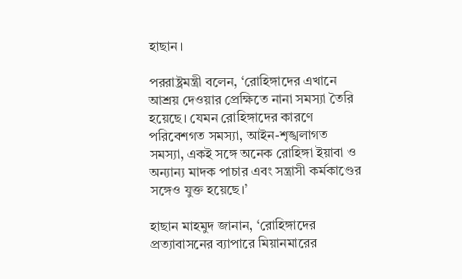হাছান।

পররাষ্ট্রমন্ত্রী বলেন, ‘রোহিঙ্গাদের এখানে আশ্রয় দেওয়ার প্রেক্ষিতে নানা সমস্যা তৈরি হয়েছে। যেমন রোহিঙ্গাদের কারণে পরিবেশগত সমস্যা, আইন-শৃঙ্খলাগত সমস্যা, একই সঙ্গে অনেক রোহিঙ্গা ইয়াবা ও অন্যান্য মাদক পাচার এবং সন্ত্রাসী কর্মকাণ্ডের সঙ্গেও যুক্ত হয়েছে।’

হাছান মাহমুদ জানান, ‘রোহিঙ্গাদের প্রত্যাবাসনের ব্যাপারে মিয়ানমারের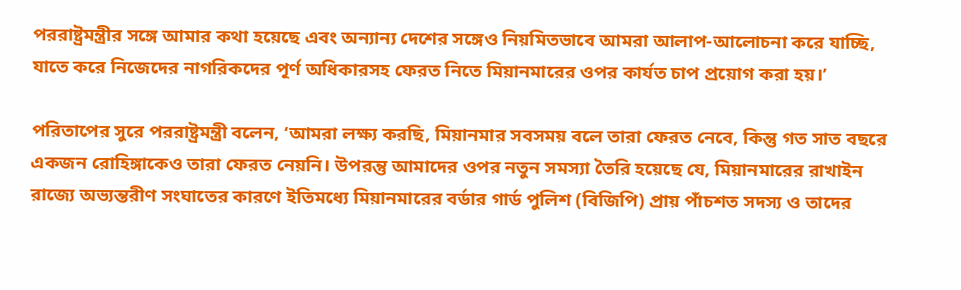পররাষ্ট্রমন্ত্রীর সঙ্গে আমার কথা হয়েছে এবং অন্যান্য দেশের সঙ্গেও নিয়মিতভাবে আমরা আলাপ-আলোচনা করে যাচ্ছি, যাতে করে নিজেদের নাগরিকদের পূর্ণ অধিকারসহ ফেরত নিতে মিয়ানমারের ওপর কার্যত চাপ প্রয়োগ করা হয়।’

পরিতাপের সুরে পররাষ্ট্রমন্ত্রী বলেন, ‘আমরা লক্ষ্য করছি, মিয়ানমার সবসময় বলে তারা ফেরত নেবে, কিন্তু গত সাত বছরে একজন রোহিঙ্গাকেও তারা ফেরত নেয়নি। উপরন্তু আমাদের ওপর নতুন সমস্যা তৈরি হয়েছে যে, মিয়ানমারের রাখাইন রাজ্যে অভ্যন্তরীণ সংঘাতের কারণে ইতিমধ্যে মিয়ানমারের বর্ডার গার্ড পুলিশ (বিজিপি) প্রায় পাঁচশত সদস্য ও তাদের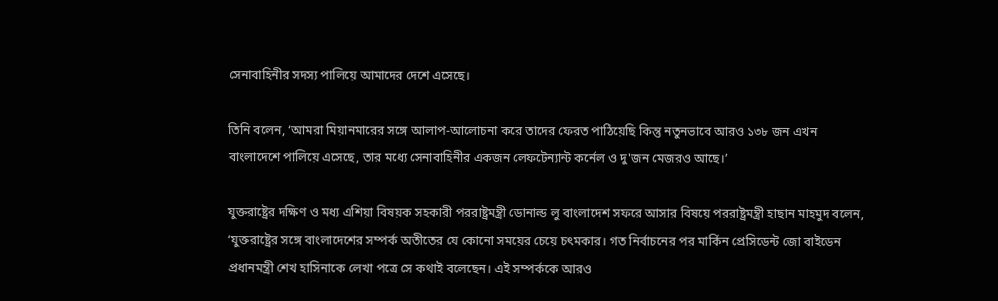সেনাবাহিনীর সদস্য পালিয়ে আমাদের দেশে এসেছে।

তিনি বলেন, ‘আমরা মিয়ানমারের সঙ্গে আলাপ-আলোচনা করে তাদের ফেরত পাঠিয়েছি কিন্তু নতুনভাবে আরও ১৩৮ জন এখন বাংলাদেশে পালিয়ে এসেছে, তার মধ্যে সেনাবাহিনীর একজন লেফটেন্যান্ট কর্নেল ও দু'জন মেজরও আছে।’

যুক্তরাষ্ট্রের দক্ষিণ ও মধ্য এশিয়া বিষয়ক সহকারী পররাষ্ট্রমন্ত্রী ডোনাল্ড লু বাংলাদেশ সফরে আসার বিষয়ে পররাষ্ট্রমন্ত্রী হাছান মাহমুদ বলেন, ‘যুক্তরাষ্ট্রের সঙ্গে বাংলাদেশের সম্পর্ক অতীতের যে কোনো সময়ের চেয়ে চৎমকার। গত নির্বাচনের পর মার্কিন প্রেসিডেন্ট জো বাইডেন প্রধানমন্ত্রী শেখ হাসিনাকে লেখা পত্রে সে কথাই বলেছেন। এই সম্পর্ককে আরও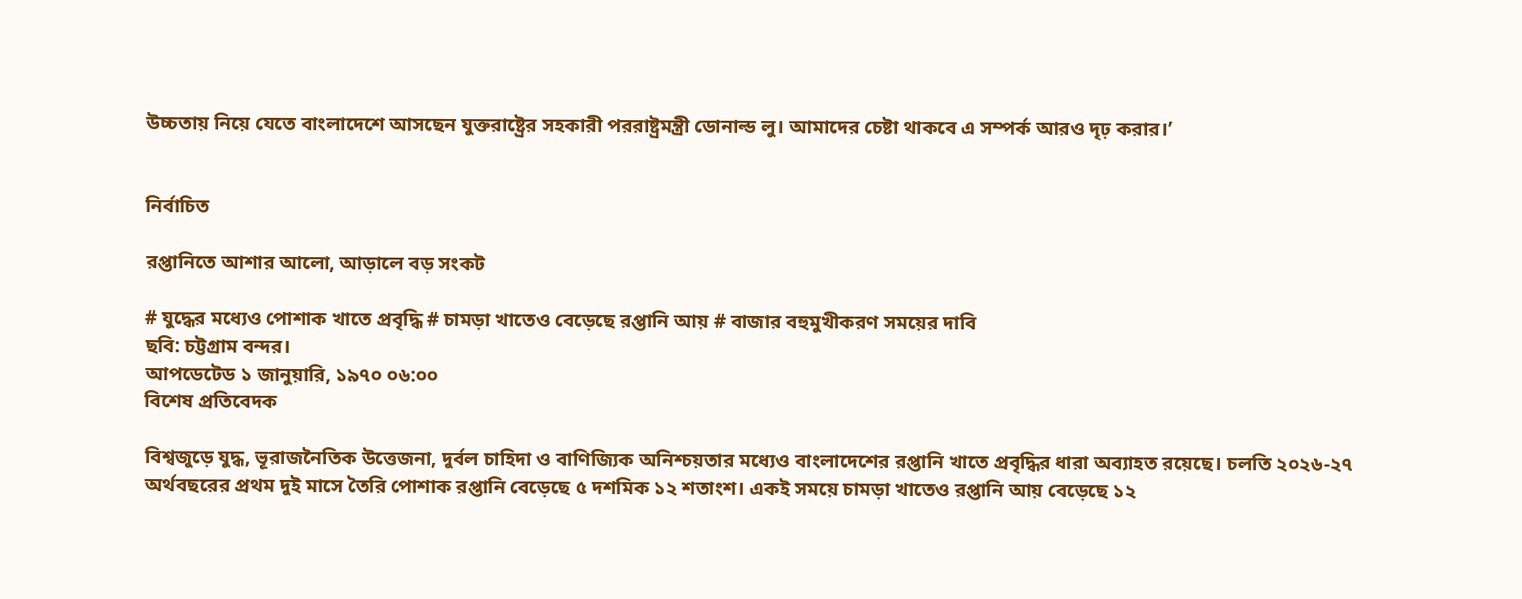উচ্চতায় নিয়ে যেতে বাংলাদেশে আসছেন যুক্তরাষ্ট্রের সহকারী পররাষ্ট্রমন্ত্রী ডোনাল্ড লু। আমাদের চেষ্টা থাকবে এ সম্পর্ক আরও দৃঢ় করার।’


নির্বাচিত

রপ্তানিতে আশার আলো, আড়ালে বড় সংকট

# যুদ্ধের মধ্যেও পোশাক খাতে প্রবৃদ্ধি # চামড়া খাতেও বেড়েছে রপ্তানি আয় # বাজার বহুমুখীকরণ সময়ের দাবি
ছবি: চট্টগ্রাম বন্দর।
আপডেটেড ১ জানুয়ারি, ১৯৭০ ০৬:০০
বিশেষ প্রতিবেদক

বিশ্বজুড়ে যুদ্ধ, ভূরাজনৈতিক উত্তেজনা, দুর্বল চাহিদা ও বাণিজ্যিক অনিশ্চয়তার মধ্যেও বাংলাদেশের রপ্তানি খাতে প্রবৃদ্ধির ধারা অব্যাহত রয়েছে। চলতি ২০২৬-২৭ অর্থবছরের প্রথম দুই মাসে তৈরি পোশাক রপ্তানি বেড়েছে ৫ দশমিক ১২ শতাংশ। একই সময়ে চামড়া খাতেও রপ্তানি আয় বেড়েছে ১২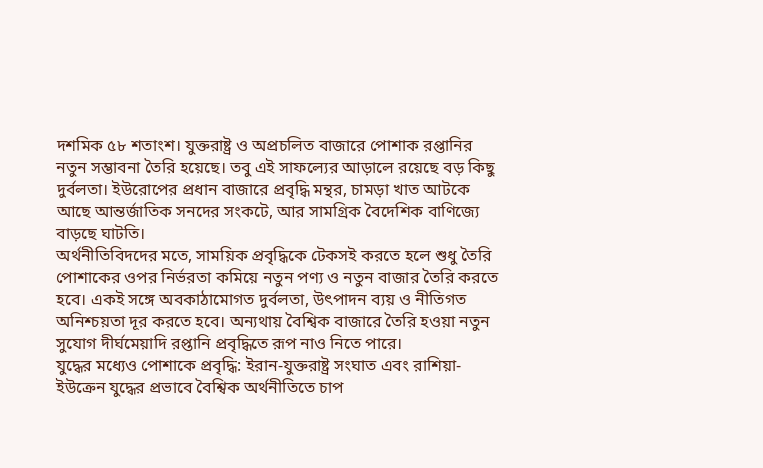দশমিক ৫৮ শতাংশ। যুক্তরাষ্ট্র ও অপ্রচলিত বাজারে পোশাক রপ্তানির নতুন সম্ভাবনা তৈরি হয়েছে। তবু এই সাফল্যের আড়ালে রয়েছে বড় কিছু দুর্বলতা। ইউরোপের প্রধান বাজারে প্রবৃদ্ধি মন্থর, চামড়া খাত আটকে আছে আন্তর্জাতিক সনদের সংকটে, আর সামগ্রিক বৈদেশিক বাণিজ্যে বাড়ছে ঘাটতি।
অর্থনীতিবিদদের মতে, সাময়িক প্রবৃদ্ধিকে টেকসই করতে হলে শুধু তৈরি পোশাকের ওপর নির্ভরতা কমিয়ে নতুন পণ্য ও নতুন বাজার তৈরি করতে হবে। একই সঙ্গে অবকাঠামোগত দুর্বলতা, উৎপাদন ব্যয় ও নীতিগত অনিশ্চয়তা দূর করতে হবে। অন্যথায় বৈশ্বিক বাজারে তৈরি হওয়া নতুন সুযোগ দীর্ঘমেয়াদি রপ্তানি প্রবৃদ্ধিতে রূপ নাও নিতে পারে।
যুদ্ধের মধ্যেও পোশাকে প্রবৃদ্ধি: ইরান-যুক্তরাষ্ট্র সংঘাত এবং রাশিয়া-ইউক্রেন যুদ্ধের প্রভাবে বৈশ্বিক অর্থনীতিতে চাপ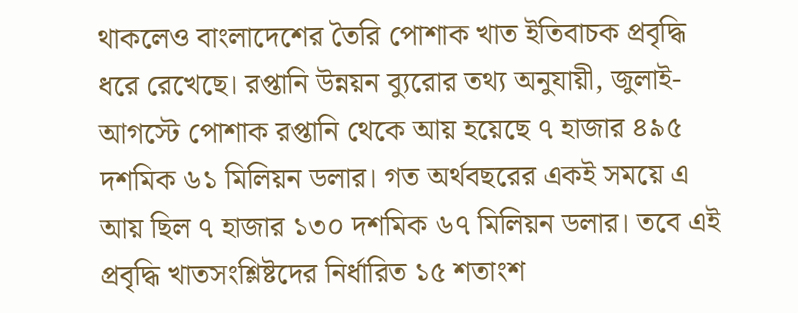থাকলেও বাংলাদেশের তৈরি পোশাক খাত ইতিবাচক প্রবৃদ্ধি ধরে রেখেছে। রপ্তানি উন্নয়ন ব্যুরোর তথ্য অনুযায়ী, জুলাই-আগস্টে পোশাক রপ্তানি থেকে আয় হয়েছে ৭ হাজার ৪৯৫ দশমিক ৬১ মিলিয়ন ডলার। গত অর্থবছরের একই সময়ে এ আয় ছিল ৭ হাজার ১৩০ দশমিক ৬৭ মিলিয়ন ডলার। তবে এই প্রবৃদ্ধি খাতসংশ্লিষ্টদের নির্ধারিত ১৫ শতাংশ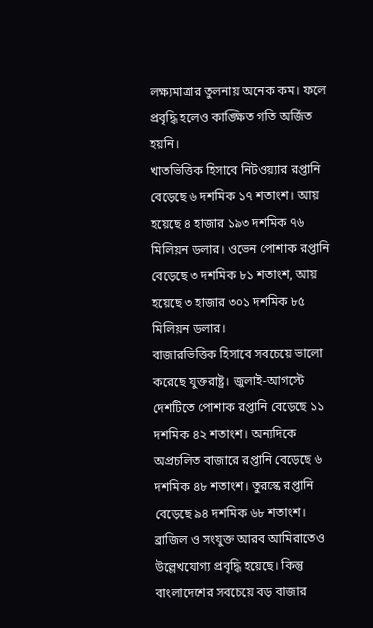লক্ষ্যমাত্রার তুলনায় অনেক কম। ফলে প্রবৃদ্ধি হলেও কাঙ্ক্ষিত গতি অর্জিত হয়নি।
খাতভিত্তিক হিসাবে নিটওয়্যার রপ্তানি বেড়েছে ৬ দশমিক ১৭ শতাংশ। আয় হয়েছে ৪ হাজার ১৯৩ দশমিক ৭৬ মিলিয়ন ডলার। ওভেন পোশাক রপ্তানি বেড়েছে ৩ দশমিক ৮১ শতাংশ, আয় হয়েছে ৩ হাজার ৩০১ দশমিক ৮৫ মিলিয়ন ডলার।
বাজারভিত্তিক হিসাবে সবচেয়ে ভালো করেছে যুক্তরাষ্ট্র। জুলাই-আগস্টে দেশটিতে পোশাক রপ্তানি বেড়েছে ১১ দশমিক ৪২ শতাংশ। অন্যদিকে অপ্রচলিত বাজারে রপ্তানি বেড়েছে ৬ দশমিক ৪৮ শতাংশ। তুরস্কে রপ্তানি বেড়েছে ৯৪ দশমিক ৬৮ শতাংশ। ব্রাজিল ও সংযুক্ত আরব আমিরাতেও উল্লেখযোগ্য প্রবৃদ্ধি হয়েছে। কিন্তু বাংলাদেশের সবচেয়ে বড় বাজার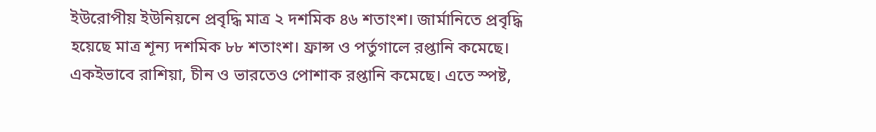ইউরোপীয় ইউনিয়নে প্রবৃদ্ধি মাত্র ২ দশমিক ৪৬ শতাংশ। জার্মানিতে প্রবৃদ্ধি হয়েছে মাত্র শূন্য দশমিক ৮৮ শতাংশ। ফ্রান্স ও পর্তুগালে রপ্তানি কমেছে। একইভাবে রাশিয়া, চীন ও ভারতেও পোশাক রপ্তানি কমেছে। এতে স্পষ্ট,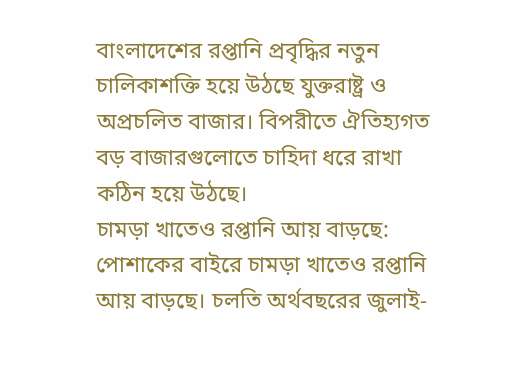বাংলাদেশের রপ্তানি প্রবৃদ্ধির নতুন চালিকাশক্তি হয়ে উঠছে যুক্তরাষ্ট্র ও অপ্রচলিত বাজার। বিপরীতে ঐতিহ্যগত বড় বাজারগুলোতে চাহিদা ধরে রাখা কঠিন হয়ে উঠছে।
চামড়া খাতেও রপ্তানি আয় বাড়ছে: পোশাকের বাইরে চামড়া খাতেও রপ্তানি আয় বাড়ছে। চলতি অর্থবছরের জুলাই-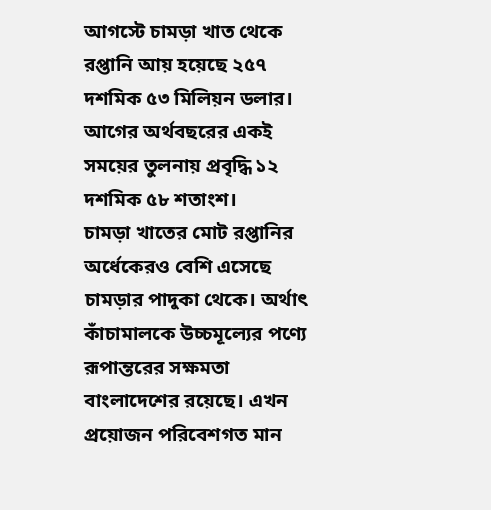আগস্টে চামড়া খাত থেকে রপ্তানি আয় হয়েছে ২৫৭ দশমিক ৫৩ মিলিয়ন ডলার। আগের অর্থবছরের একই সময়ের তুলনায় প্রবৃদ্ধি ১২ দশমিক ৫৮ শতাংশ।
চামড়া খাতের মোট রপ্তানির অর্ধেকেরও বেশি এসেছে চামড়ার পাদুকা থেকে। অর্থাৎ কাঁচামালকে উচ্চমূল্যের পণ্যে রূপান্তরের সক্ষমতা বাংলাদেশের রয়েছে। এখন প্রয়োজন পরিবেশগত মান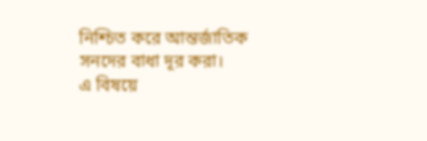নিশ্চিত করে আন্তর্জাতিক সনদের বাধা দূর করা।
এ বিষয়ে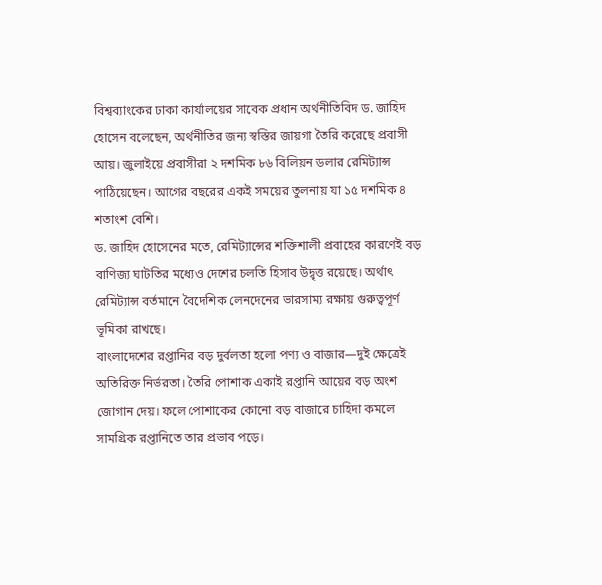বিশ্বব্যাংকের ঢাকা কার্যালয়ের সাবেক প্রধান অর্থনীতিবিদ ড. জাহিদ হোসেন বলেছেন, অর্থনীতির জন্য স্বস্তির জায়গা তৈরি করেছে প্রবাসী আয়। জুলাইয়ে প্রবাসীরা ২ দশমিক ৮৬ বিলিয়ন ডলার রেমিট্যান্স পাঠিয়েছেন। আগের বছরের একই সময়ের তুলনায় যা ১৫ দশমিক ৪ শতাংশ বেশি।
ড. জাহিদ হোসেনের মতে, রেমিট্যান্সের শক্তিশালী প্রবাহের কারণেই বড় বাণিজ্য ঘাটতির মধ্যেও দেশের চলতি হিসাব উদ্বৃত্ত রয়েছে। অর্থাৎ রেমিট্যান্স বর্তমানে বৈদেশিক লেনদেনের ভারসাম্য রক্ষায় গুরুত্বপূর্ণ ভূমিকা রাখছে।
বাংলাদেশের রপ্তানির বড় দুর্বলতা হলো পণ্য ও বাজার—দুই ক্ষেত্রেই অতিরিক্ত নির্ভরতা। তৈরি পোশাক একাই রপ্তানি আয়ের বড় অংশ জোগান দেয়। ফলে পোশাকের কোনো বড় বাজারে চাহিদা কমলে সামগ্রিক রপ্তানিতে তার প্রভাব পড়ে।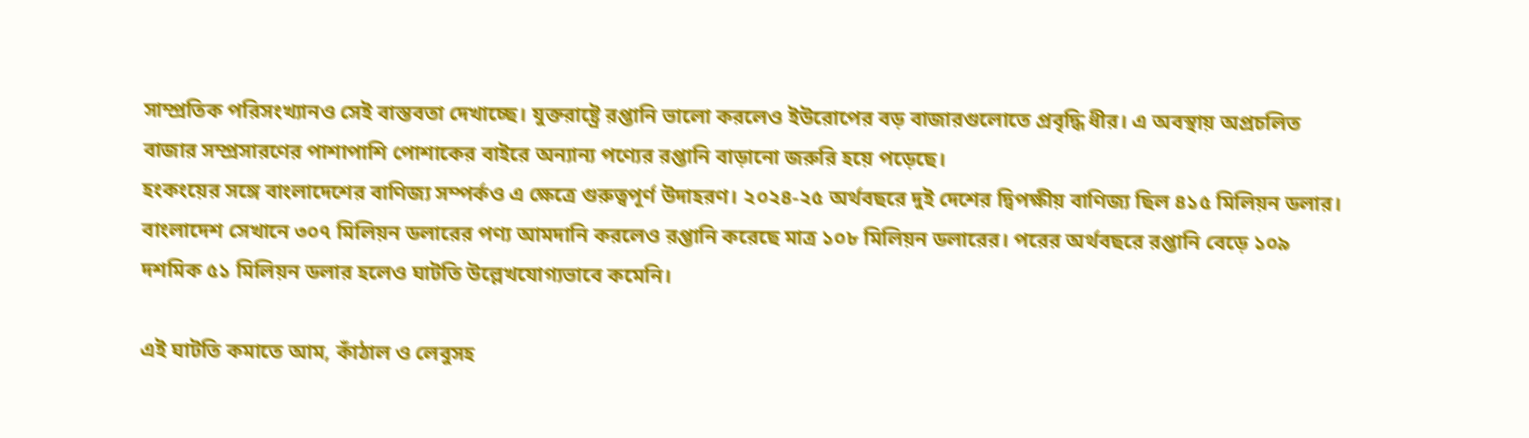সাম্প্রতিক পরিসংখ্যানও সেই বাস্তবতা দেখাচ্ছে। যুক্তরাষ্ট্রে রপ্তানি ভালো করলেও ইউরোপের বড় বাজারগুলোতে প্রবৃদ্ধি ধীর। এ অবস্থায় অপ্রচলিত বাজার সম্প্রসারণের পাশাপাশি পোশাকের বাইরে অন্যান্য পণ্যের রপ্তানি বাড়ানো জরুরি হয়ে পড়েছে।
হংকংয়ের সঙ্গে বাংলাদেশের বাণিজ্য সম্পর্কও এ ক্ষেত্রে গুরুত্বপূর্ণ উদাহরণ। ২০২৪-২৫ অর্থবছরে দুই দেশের দ্বিপক্ষীয় বাণিজ্য ছিল ৪১৫ মিলিয়ন ডলার। বাংলাদেশ সেখানে ৩০৭ মিলিয়ন ডলারের পণ্য আমদানি করলেও রপ্তানি করেছে মাত্র ১০৮ মিলিয়ন ডলারের। পরের অর্থবছরে রপ্তানি বেড়ে ১০৯ দশমিক ৫১ মিলিয়ন ডলার হলেও ঘাটতি উল্লেখযোগ্যভাবে কমেনি।

এই ঘাটতি কমাতে আম, কাঁঠাল ও লেবুসহ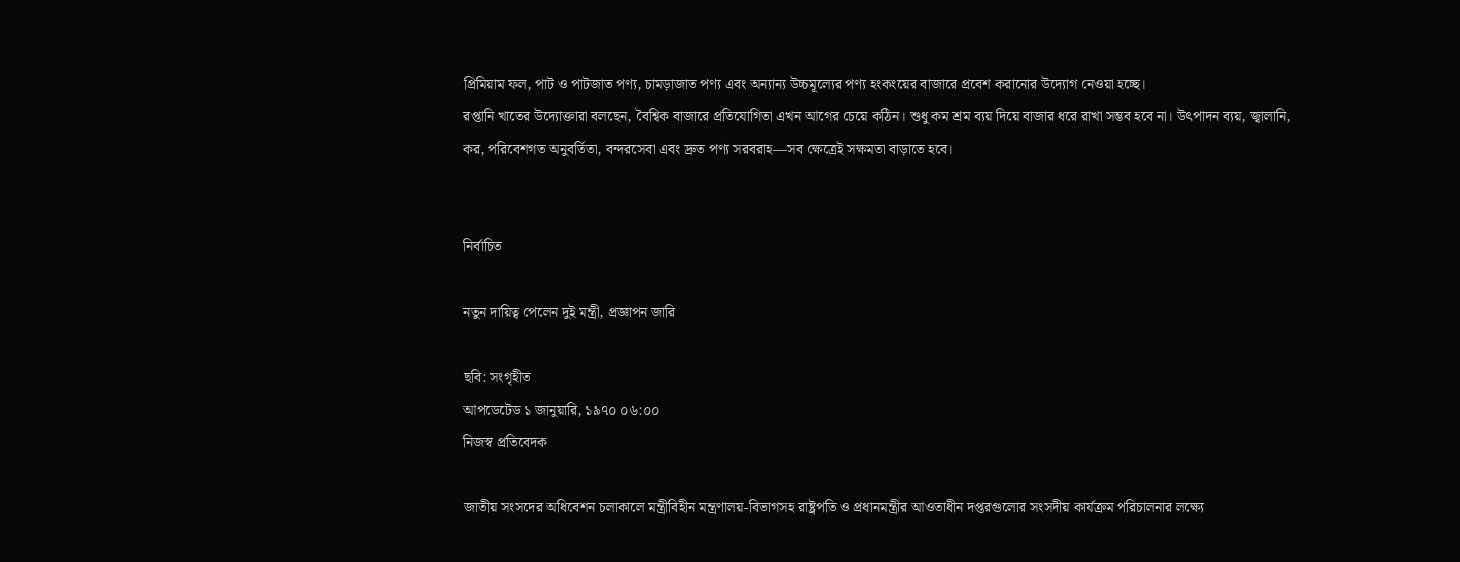প্রিমিয়াম ফল, পাট ও পাটজাত পণ্য, চামড়াজাত পণ্য এবং অন্যান্য উচ্চমূল্যের পণ্য হংকংয়ের বাজারে প্রবেশ করানোর উদ্যোগ নেওয়া হচ্ছে।
রপ্তানি খাতের উদ্যোক্তারা বলছেন, বৈশ্বিক বাজারে প্রতিযোগিতা এখন আগের চেয়ে কঠিন। শুধু কম শ্রম ব্যয় দিয়ে বাজার ধরে রাখা সম্ভব হবে না। উৎপাদন ব্যয়, জ্বালানি, কর, পরিবেশগত অনুবর্তিতা, বন্দরসেবা এবং দ্রুত পণ্য সরবরাহ—সব ক্ষেত্রেই সক্ষমতা বাড়াতে হবে।


নির্বাচিত

নতুন দায়িত্ব পেলেন দুই মন্ত্রী, প্রজ্ঞাপন জারি

ছবি: সংগৃহীত
আপডেটেড ১ জানুয়ারি, ১৯৭০ ০৬:০০
নিজস্ব প্রতিবেদক

জাতীয় সংসদের অধিবেশন চলাকালে মন্ত্রীবিহীন মন্ত্রণালয়-বিভাগসহ রাষ্ট্রপতি ও প্রধানমন্ত্রীর আওতাধীন দপ্তরগুলোর সংসদীয় কার্যক্রম পরিচালনার লক্ষ্যে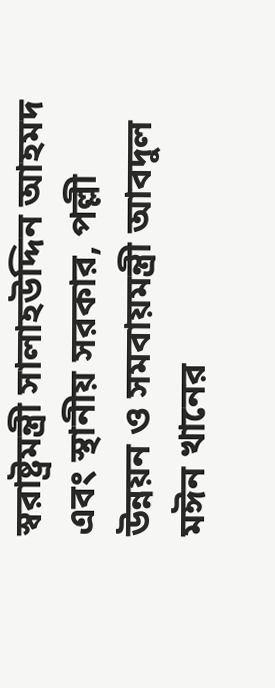স্বরাষ্ট্রমন্ত্রী সালাহউদ্দিন আহমদ এবং স্থানীয় সরকার, পল্লী উন্নয়ন ও সমবায়মন্ত্রী আবদুল মঈন খানের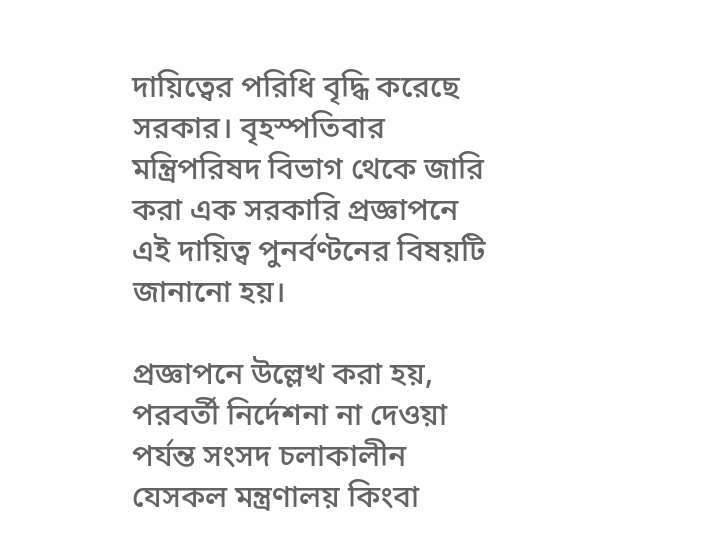দায়িত্বের পরিধি বৃদ্ধি করেছে সরকার। বৃহস্পতিবার মন্ত্রিপরিষদ বিভাগ থেকে জারি করা এক সরকারি প্রজ্ঞাপনে এই দায়িত্ব পুনর্বণ্টনের বিষয়টি জানানো হয়।

প্রজ্ঞাপনে উল্লেখ করা হয়, পরবর্তী নির্দেশনা না দেওয়া পর্যন্ত সংসদ চলাকালীন যেসকল মন্ত্রণালয় কিংবা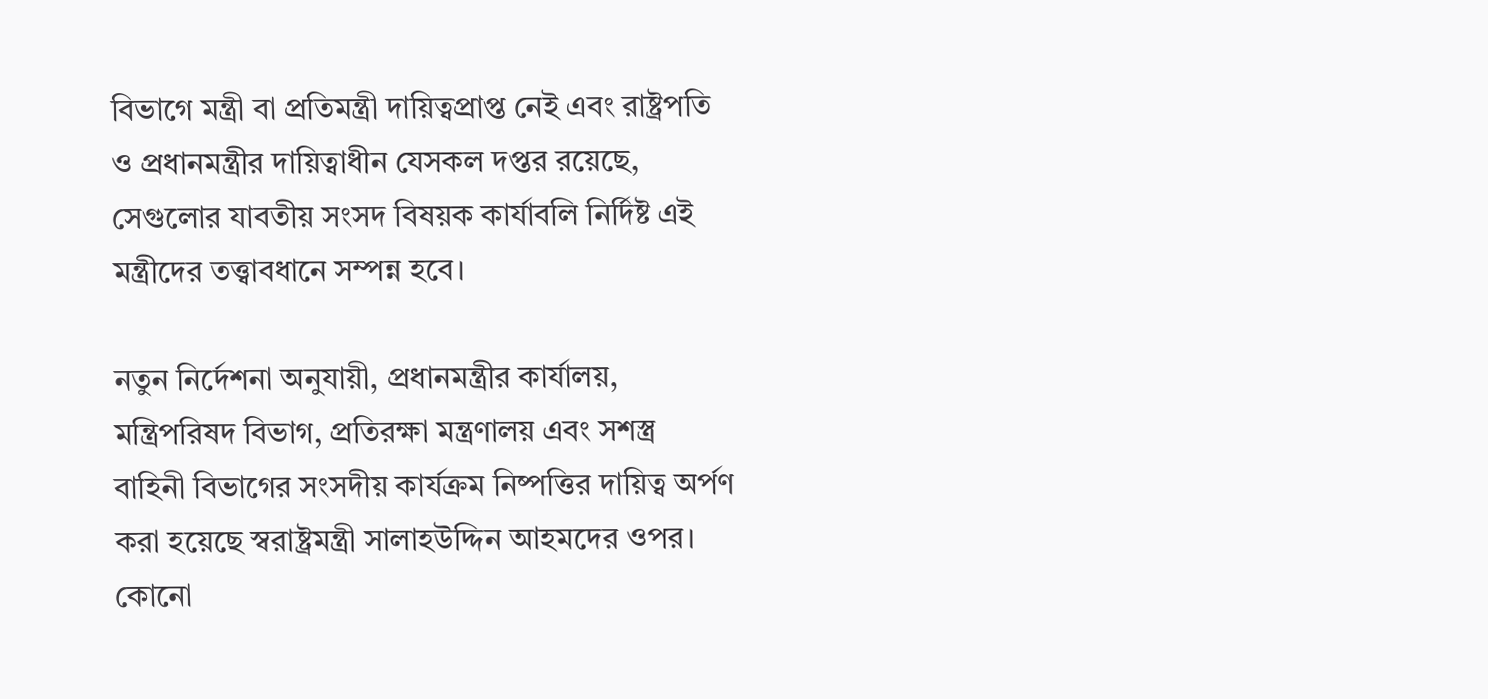বিভাগে মন্ত্রী বা প্রতিমন্ত্রী দায়িত্বপ্রাপ্ত নেই এবং রাষ্ট্রপতি ও প্রধানমন্ত্রীর দায়িত্বাধীন যেসকল দপ্তর রয়েছে, সেগুলোর যাবতীয় সংসদ বিষয়ক কার্যাবলি নির্দিষ্ট এই মন্ত্রীদের তত্ত্বাবধানে সম্পন্ন হবে।

নতুন নির্দেশনা অনুযায়ী, প্রধানমন্ত্রীর কার্যালয়, মন্ত্রিপরিষদ বিভাগ, প্রতিরক্ষা মন্ত্রণালয় এবং সশস্ত্র বাহিনী বিভাগের সংসদীয় কার্যক্রম নিষ্পত্তির দায়িত্ব অর্পণ করা হয়েছে স্বরাষ্ট্রমন্ত্রী সালাহউদ্দিন আহমদের ওপর। কোনো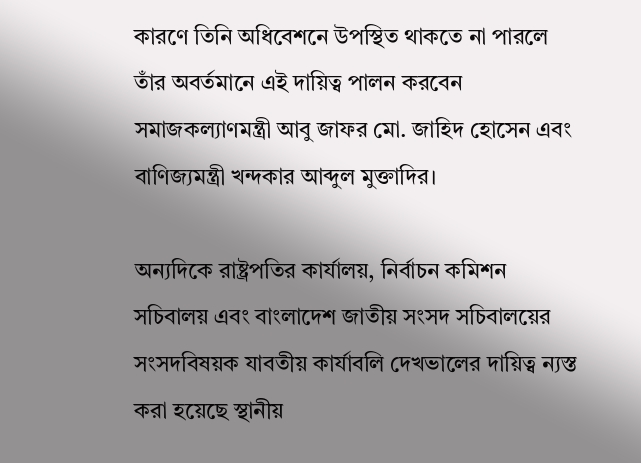কারণে তিনি অধিবেশনে উপস্থিত থাকতে না পারলে তাঁর অবর্তমানে এই দায়িত্ব পালন করবেন সমাজকল্যাণমন্ত্রী আবু জাফর মো. জাহিদ হোসেন এবং বাণিজ্যমন্ত্রী খন্দকার আব্দুল মুক্তাদির।

অন্যদিকে রাষ্ট্রপতির কার্যালয়, নির্বাচন কমিশন সচিবালয় এবং বাংলাদেশ জাতীয় সংসদ সচিবালয়ের সংসদবিষয়ক যাবতীয় কার্যাবলি দেখভালের দায়িত্ব ন্যস্ত করা হয়েছে স্থানীয়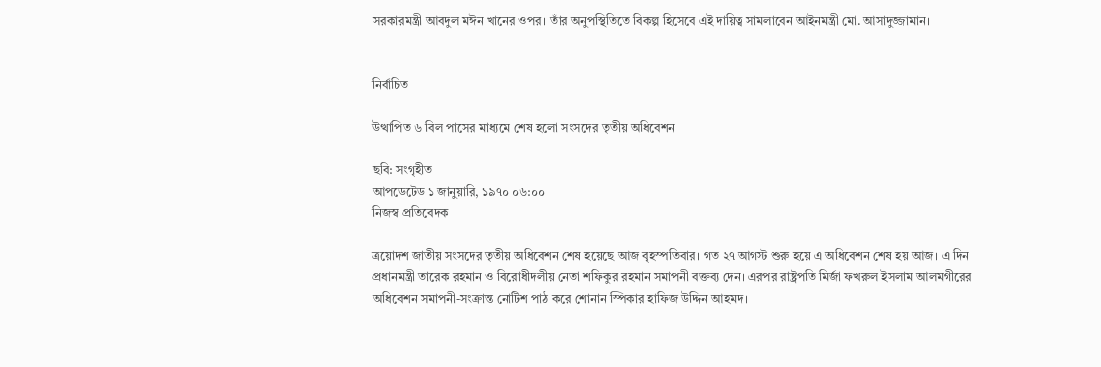সরকারমন্ত্রী আবদুল মঈন খানের ওপর। তাঁর অনুপস্থিতিতে বিকল্প হিসেবে এই দায়িত্ব সামলাবেন আইনমন্ত্রী মো. আসাদুজ্জামান।


নির্বাচিত

উত্থাপিত ৬ বিল পাসের মাধ্যমে শেষ হলো সংসদের তৃতীয় অধিবেশন

ছবি: সংগৃহীত
আপডেটেড ১ জানুয়ারি, ১৯৭০ ০৬:০০
নিজস্ব প্রতিবেদক

ত্রয়োদশ জাতীয় সংসদের তৃতীয় অধিবেশন শেষ হয়েছে আজ বৃহস্পতিবার। গত ২৭ আগস্ট শুরু হয়ে এ অধিবেশন শেষ হয় আজ। এ দিন প্রধানমন্ত্রী তারেক রহমান ও বিরোধীদলীয় নেতা শফিকুর রহমান সমাপনী বক্তব্য দেন। এরপর রাষ্ট্রপতি মির্জা ফখরুল ইসলাম আলমগীরের অধিবেশন সমাপনী-সংক্রান্ত নোটিশ পাঠ করে শোনান স্পিকার হাফিজ উদ্দিন আহমদ।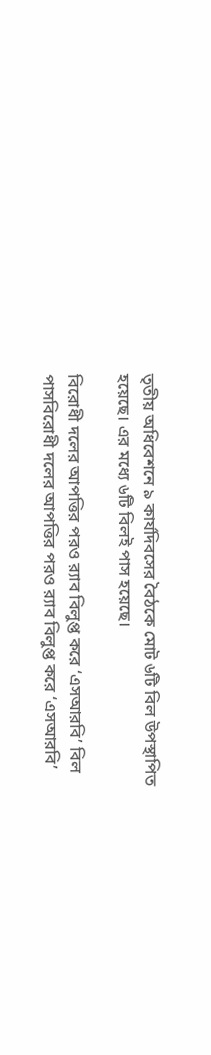তৃতীয় অধিবেশনে ৯ কার্যদিবসের বৈঠকে মোট ৬টি বিল উপস্থাপিত হয়েছে। এর মধ্যে ৬টি বিলই পাস হয়েছে।

বিরোধী দলের আপত্তির পরও র‍্যাব বিলুপ্ত করে ‘এসআরবি’ বিল পাসবিরোধী দলের আপত্তির পরও র‍্যাব বিলুপ্ত করে ‘এসআরবি’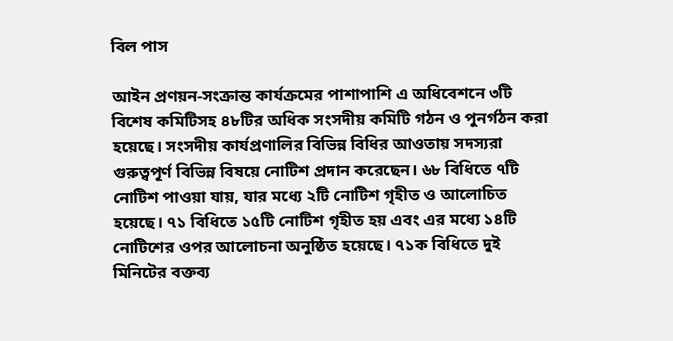বিল পাস

আইন প্রণয়ন-সংক্রান্ত কার্যক্রমের পাশাপাশি এ অধিবেশনে ৩টি বিশেষ কমিটিসহ ৪৮টির অধিক সংসদীয় কমিটি গঠন ও পুনর্গঠন করা হয়েছে। সংসদীয় কার্যপ্রণালির বিভিন্ন বিধির আওতায় সদস্যরা গুরুত্বপূর্ণ বিভিন্ন বিষয়ে নোটিশ প্রদান করেছেন। ৬৮ বিধিতে ৭টি নোটিশ পাওয়া যায়, যার মধ্যে ২টি নোটিশ গৃহীত ও আলোচিত হয়েছে। ৭১ বিধিতে ১৫টি নোটিশ গৃহীত হয় এবং এর মধ্যে ১৪টি নোটিশের ওপর আলোচনা অনুষ্ঠিত হয়েছে। ৭১ক বিধিতে দুই মিনিটের বক্তব্য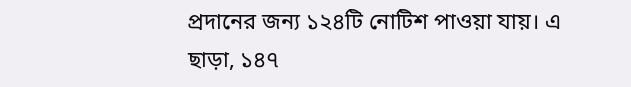প্রদানের জন্য ১২৪টি নোটিশ পাওয়া যায়। এ ছাড়া, ১৪৭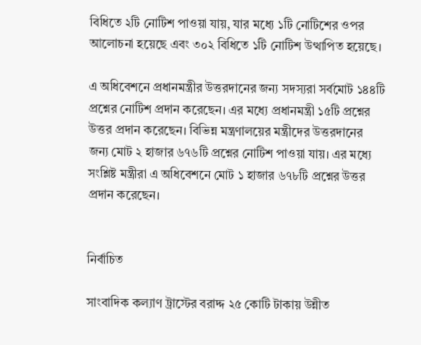বিধিতে ২টি নোটিশ পাওয়া যায়, যার মধ্যে ১টি নোটিশের ওপর আলোচনা হয়েছে এবং ৩০২ বিধিতে ১টি নোটিশ উত্থাপিত হয়েছে।

এ অধিবেশনে প্রধানমন্ত্রীর উত্তরদানের জন্য সদস্যরা সর্বমোট ১৪৪টি প্রশ্নের নোটিশ প্রদান করেছেন। এর মধ্যে প্রধানমন্ত্রী ১৫টি প্রশ্নের উত্তর প্রদান করেছেন। বিভিন্ন মন্ত্রণালয়ের মন্ত্রীদের উত্তরদানের জন্য মোট ২ হাজার ৬৭৬টি প্রশ্নের নোটিশ পাওয়া যায়। এর মধ্যে সংশ্লিষ্ট মন্ত্রীরা এ অধিবেশনে মোট ১ হাজার ৬৭৮টি প্রশ্নের উত্তর প্রদান করেছেন।


নির্বাচিত

সাংবাদিক কল্যাণ ট্রাস্টের বরাদ্দ ২৫ কোটি টাকায় উন্নীত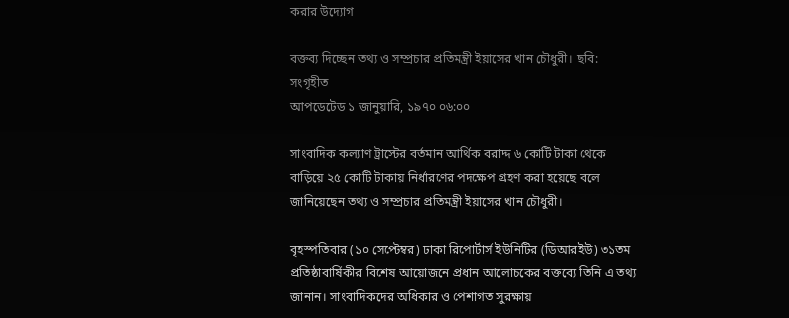করার উদ্যোগ

বক্তব্য দিচ্ছেন তথ্য ও সম্প্রচার প্রতিমন্ত্রী ইয়াসের খান চৌধুরী। ছবি: সংগৃহীত
আপডেটেড ১ জানুয়ারি, ১৯৭০ ০৬:০০

সাংবাদিক কল্যাণ ট্রাস্টের বর্তমান আর্থিক বরাদ্দ ৬ কোটি টাকা থেকে বাড়িয়ে ২৫ কোটি টাকায় নির্ধারণের পদক্ষেপ গ্রহণ করা হয়েছে বলে জানিয়েছেন তথ্য ও সম্প্রচার প্রতিমন্ত্রী ইয়াসের খান চৌধুরী।

বৃহস্পতিবার (১০ সেপ্টেম্বর) ঢাকা রিপোর্টার্স ইউনিটির (ডিআরইউ) ৩১তম প্রতিষ্ঠাবার্ষিকীর বিশেষ আয়োজনে প্রধান আলোচকের বক্তব্যে তিনি এ তথ্য জানান। সাংবাদিকদের অধিকার ও পেশাগত সুরক্ষায়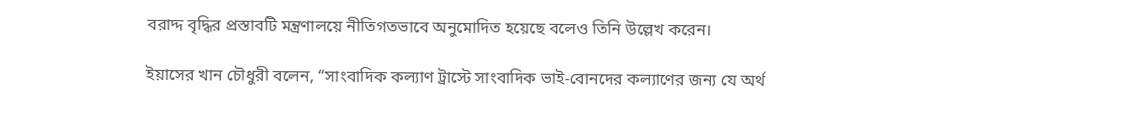বরাদ্দ বৃদ্ধির প্রস্তাবটি মন্ত্রণালয়ে নীতিগতভাবে অনুমোদিত হয়েছে বলেও তিনি উল্লেখ করেন।

ইয়াসের খান চৌধুরী বলেন, “সাংবাদিক কল্যাণ ট্রাস্টে সাংবাদিক ভাই-বোনদের কল্যাণের জন্য যে অর্থ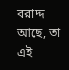বরাদ্দ আছে, তা এই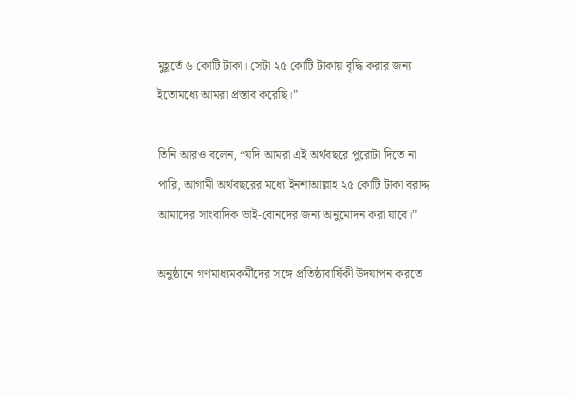মুহূর্তে ৬ কোটি টাকা। সেটা ২৫ কোটি টাকায় বৃদ্ধি করার জন্য ইতোমধ্যে আমরা প্রস্তাব করেছি।”

তিনি আরও বলেন, “যদি আমরা এই অর্থবছরে পুরোটা দিতে না পারি, আগামী অর্থবছরের মধ্যে ইনশাআল্লাহ ২৫ কোটি টাকা বরাদ্দ আমাদের সাংবাদিক ভাই-বোনদের জন্য অনুমোদন করা যাবে।”

অনুষ্ঠানে গণমাধ্যমকর্মীদের সঙ্গে প্রতিষ্ঠাবার্ষিকী উদযাপন করতে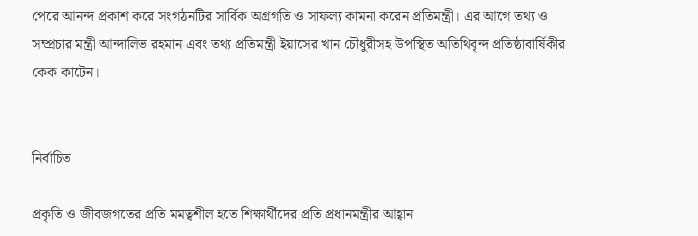পেরে আনন্দ প্রকাশ করে সংগঠনটির সার্বিক অগ্রগতি ও সাফল্য কামনা করেন প্রতিমন্ত্রী। এর আগে তথ্য ও সম্প্রচার মন্ত্রী আন্দালিভ রহমান এবং তথ্য প্রতিমন্ত্রী ইয়াসের খান চৌধুরীসহ উপস্থিত অতিথিবৃন্দ প্রতিষ্ঠাবার্ষিকীর কেক কাটেন।


নির্বাচিত

প্রকৃতি ও জীবজগতের প্রতি মমত্বশীল হতে শিক্ষার্থীদের প্রতি প্রধানমন্ত্রীর আহ্বান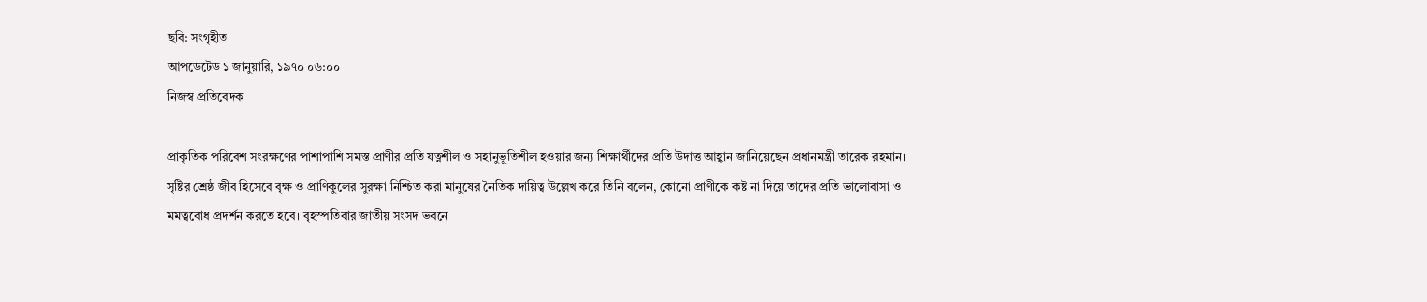ছবি: সংগৃহীত
আপডেটেড ১ জানুয়ারি, ১৯৭০ ০৬:০০
নিজস্ব প্রতিবেদক

প্রাকৃতিক পরিবেশ সংরক্ষণের পাশাপাশি সমস্ত প্রাণীর প্রতি যত্নশীল ও সহানুভূতিশীল হওয়ার জন্য শিক্ষার্থীদের প্রতি উদাত্ত আহ্বান জানিয়েছেন প্রধানমন্ত্রী তারেক রহমান। সৃষ্টির শ্রেষ্ঠ জীব হিসেবে বৃক্ষ ও প্রাণিকুলের সুরক্ষা নিশ্চিত করা মানুষের নৈতিক দায়িত্ব উল্লেখ করে তিনি বলেন, কোনো প্রাণীকে কষ্ট না দিয়ে তাদের প্রতি ভালোবাসা ও মমত্ববোধ প্রদর্শন করতে হবে। বৃহস্পতিবার জাতীয় সংসদ ভবনে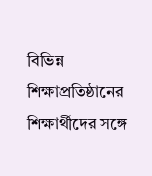বিভিন্ন শিক্ষাপ্রতিষ্ঠানের শিক্ষার্থীদের সঙ্গে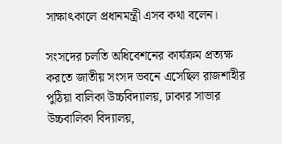সাক্ষাৎকালে প্রধানমন্ত্রী এসব কথা বলেন।

সংসদের চলতি অধিবেশনের কার্যক্রম প্রত্যক্ষ করতে জাতীয় সংসদ ভবনে এসেছিল রাজশাহীর পুঠিয়া বালিকা উচ্চবিদ্যালয়, ঢাকার সাভার উচ্চবালিকা বিদ্যালয়,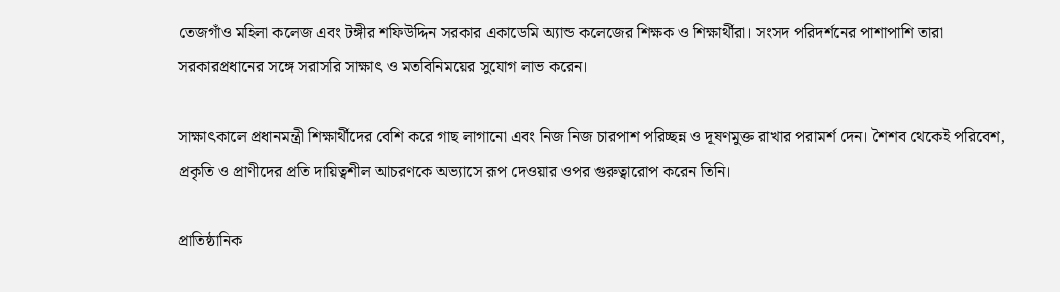তেজগাঁও মহিলা কলেজ এবং টঙ্গীর শফিউদ্দিন সরকার একাডেমি অ্যান্ড কলেজের শিক্ষক ও শিক্ষার্থীরা। সংসদ পরিদর্শনের পাশাপাশি তারা সরকারপ্রধানের সঙ্গে সরাসরি সাক্ষাৎ ও মতবিনিময়ের সুযোগ লাভ করেন।

সাক্ষাৎকালে প্রধানমন্ত্রী শিক্ষার্থীদের বেশি করে গাছ লাগানো এবং নিজ নিজ চারপাশ পরিচ্ছন্ন ও দূষণমুক্ত রাখার পরামর্শ দেন। শৈশব থেকেই পরিবেশ, প্রকৃতি ও প্রাণীদের প্রতি দায়িত্বশীল আচরণকে অভ্যাসে রূপ দেওয়ার ওপর গুরুত্বারোপ করেন তিনি।

প্রাতিষ্ঠানিক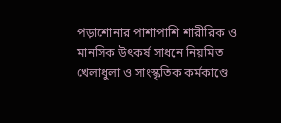পড়াশোনার পাশাপাশি শারীরিক ও মানসিক উৎকর্ষ সাধনে নিয়মিত খেলাধুলা ও সাংস্কৃতিক কর্মকাণ্ডে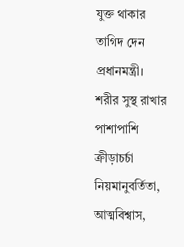যুক্ত থাকার তাগিদ দেন প্রধানমন্ত্রী। শরীর সুস্থ রাখার পাশাপাশি ক্রীড়াচর্চা নিয়মানুবর্তিতা, আত্মবিশ্বাস,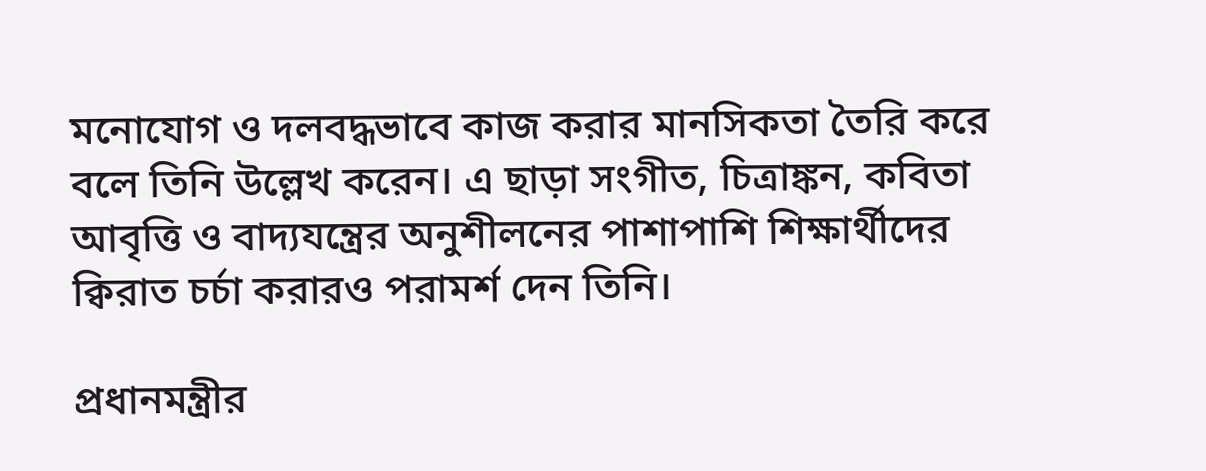মনোযোগ ও দলবদ্ধভাবে কাজ করার মানসিকতা তৈরি করে বলে তিনি উল্লেখ করেন। এ ছাড়া সংগীত, চিত্রাঙ্কন, কবিতা আবৃত্তি ও বাদ্যযন্ত্রের অনুশীলনের পাশাপাশি শিক্ষার্থীদের ক্বিরাত চর্চা করারও পরামর্শ দেন তিনি।

প্রধানমন্ত্রীর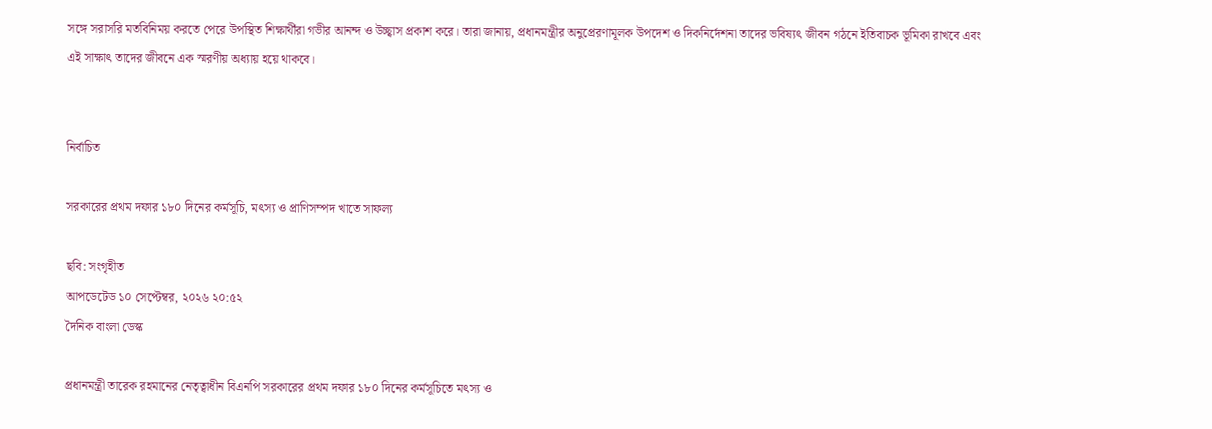সঙ্গে সরাসরি মতবিনিময় করতে পেরে উপস্থিত শিক্ষার্থীরা গভীর আনন্দ ও উচ্ছ্বাস প্রকাশ করে। তারা জানায়, প্রধানমন্ত্রীর অনুপ্রেরণামূলক উপদেশ ও দিকনির্দেশনা তাদের ভবিষ্যৎ জীবন গঠনে ইতিবাচক ভূমিকা রাখবে এবং এই সাক্ষাৎ তাদের জীবনে এক স্মরণীয় অধ্যায় হয়ে থাকবে।


নির্বাচিত

সরকারের প্রথম দফার ১৮০ দিনের কর্মসূচি, মৎস্য ও প্রাণিসম্পদ খাতে সাফল্য

ছবি: সংগৃহীত
আপডেটেড ১০ সেপ্টেম্বর, ২০২৬ ২০:৫২
দৈনিক বাংলা ডেস্ক

প্রধানমন্ত্রী তারেক রহমানের নেতৃত্বাধীন বিএনপি সরকারের প্রথম দফার ১৮০ দিনের কর্মসূচিতে মৎস্য ও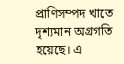প্রাণিসম্পদ খাতে দৃশ্যমান অগ্রগতি হয়েছে। এ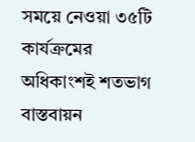সময়ে নেওয়া ৩৫টি কার্যক্রমের অধিকাংশই শতভাগ বাস্তবায়ন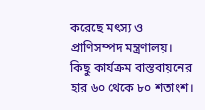করেছে মৎস্য ও প্রাণিসম্পদ মন্ত্রণালয়। কিছু কার্যক্রম বাস্তবায়নের হার ৬০ থেকে ৮০ শতাংশ।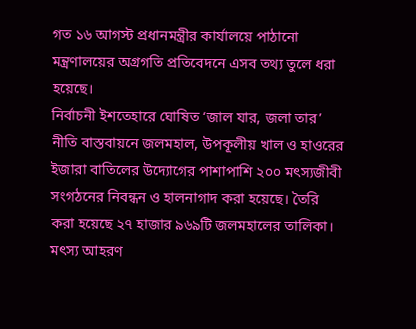গত ১৬ আগস্ট প্রধানমন্ত্রীর কার্যালয়ে পাঠানো মন্ত্রণালয়ের অগ্রগতি প্রতিবেদনে এসব তথ্য তুলে ধরা হয়েছে।
নির্বাচনী ইশতেহারে ঘোষিত ‘জাল যার, জলা তার’ নীতি বাস্তবায়নে জলমহাল, উপকূলীয় খাল ও হাওরের ইজারা বাতিলের উদ্যোগের পাশাপাশি ২০০ মৎস্যজীবী সংগঠনের নিবন্ধন ও হালনাগাদ করা হয়েছে। তৈরি করা হয়েছে ২৭ হাজার ৯৬৯টি জলমহালের তালিকা। মৎস্য আহরণ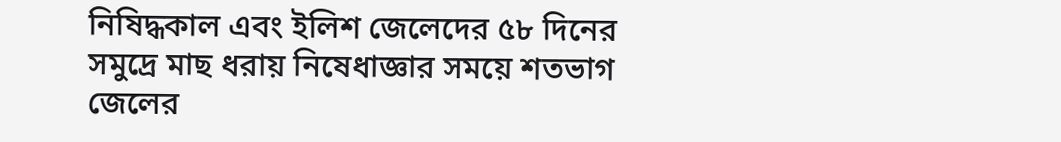নিষিদ্ধকাল এবং ইলিশ জেলেদের ৫৮ দিনের সমুদ্রে মাছ ধরায় নিষেধাজ্ঞার সময়ে শতভাগ জেলের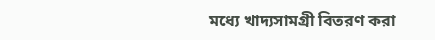মধ্যে খাদ্যসামগ্রী বিতরণ করা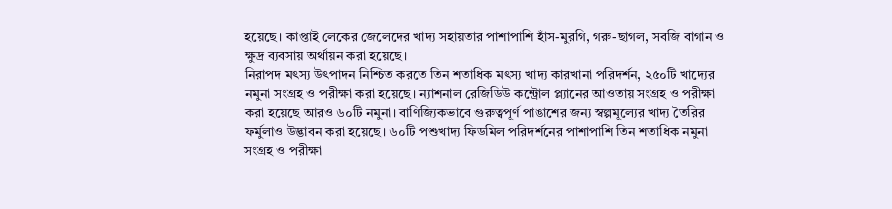হয়েছে। কাপ্তাই লেকের জেলেদের খাদ্য সহায়তার পাশাপাশি হাঁস-মুরগি, গরু-ছাগল, সবজি বাগান ও ক্ষুদ্র ব্যবসায় অর্থায়ন করা হয়েছে।
নিরাপদ মৎস্য উৎপাদন নিশ্চিত করতে তিন শতাধিক মৎস্য খাদ্য কারখানা পরিদর্শন, ২৫০টি খাদ্যের নমুনা সংগ্রহ ও পরীক্ষা করা হয়েছে। ন্যাশনাল রেজিডিউ কন্ট্রোল প্ল্যানের আওতায় সংগ্রহ ও পরীক্ষা করা হয়েছে আরও ৬০টি নমুনা। বাণিজ্যিকভাবে গুরুত্বপূর্ণ পাঙাশের জন্য স্বল্পমূল্যের খাদ্য তৈরির ফর্মুলাও উদ্ভাবন করা হয়েছে। ৬০টি পশুখাদ্য ফিডমিল পরিদর্শনের পাশাপাশি তিন শতাধিক নমুনা সংগ্রহ ও পরীক্ষা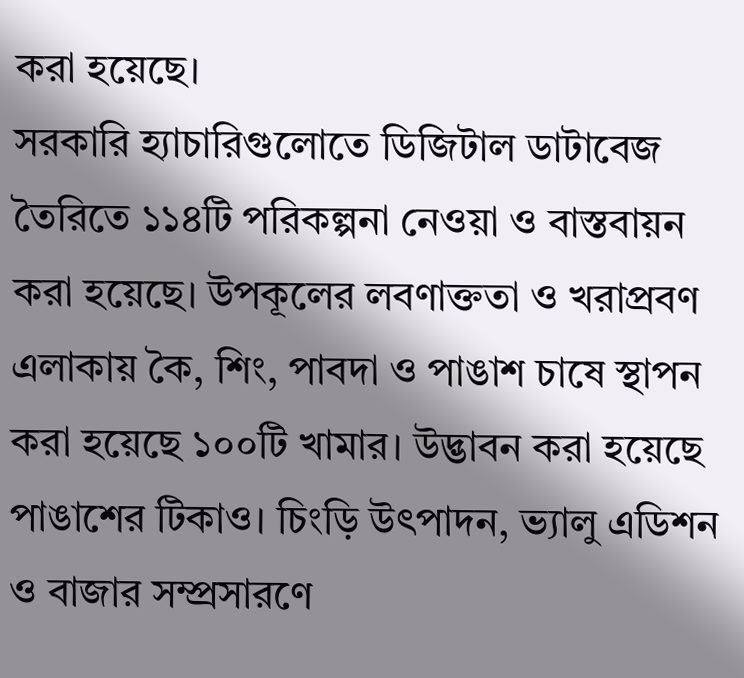করা হয়েছে।
সরকারি হ্যাচারিগুলোতে ডিজিটাল ডাটাবেজ তৈরিতে ১১৪টি পরিকল্পনা নেওয়া ও বাস্তবায়ন করা হয়েছে। উপকূলের লবণাক্ততা ও খরাপ্রবণ এলাকায় কৈ, শিং, পাবদা ও পাঙাশ চাষে স্থাপন করা হয়েছে ১০০টি খামার। উদ্ভাবন করা হয়েছে পাঙাশের টিকাও। চিংড়ি উৎপাদন, ভ্যালু এডিশন ও বাজার সম্প্রসারণে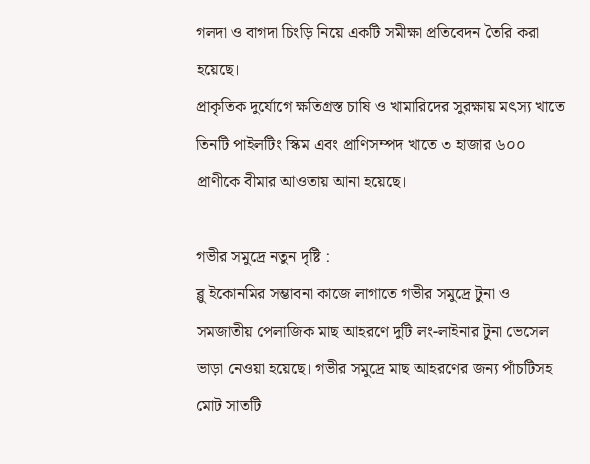গলদা ও বাগদা চিংড়ি নিয়ে একটি সমীক্ষা প্রতিবেদন তৈরি করা হয়েছে।
প্রাকৃতিক দুর্যোগে ক্ষতিগ্রস্ত চাষি ও খামারিদের সুরক্ষায় মৎস্য খাতে তিনটি পাইলটিং স্কিম এবং প্রাণিসম্পদ খাতে ৩ হাজার ৬০০ প্রাণীকে বীমার আওতায় আনা হয়েছে।

গভীর সমুদ্রে নতুন দৃষ্টি :
ব্লু ইকোনমির সম্ভাবনা কাজে লাগাতে গভীর সমুদ্রে টুনা ও সমজাতীয় পেলাজিক মাছ আহরণে দুটি লং-লাইনার টুনা ভেসেল ভাড়া নেওয়া হয়েছে। গভীর সমুদ্রে মাছ আহরণের জন্য পাঁচটিসহ মোট সাতটি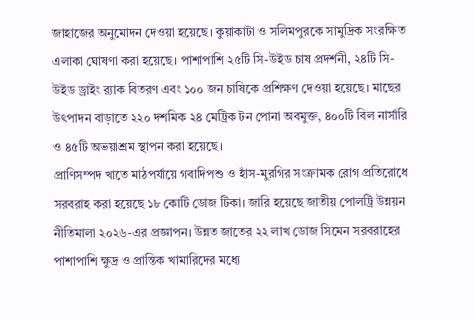জাহাজের অনুমোদন দেওয়া হয়েছে। কুয়াকাটা ও সলিমপুরকে সামুদ্রিক সংরক্ষিত এলাকা ঘোষণা করা হয়েছে। পাশাপাশি ২৫টি সি-উইড চাষ প্রদর্শনী, ২৪টি সি-উইড ড্রাইং র‌্যাক বিতরণ এবং ১০০ জন চাষিকে প্রশিক্ষণ দেওয়া হয়েছে। মাছের উৎপাদন বাড়াতে ২২০ দশমিক ২৪ মেট্রিক টন পোনা অবমুক্ত, ৪০০টি বিল নার্সারি ও ৪৫টি অভয়াশ্রম স্থাপন করা হয়েছে।
প্রাণিসম্পদ খাতে মাঠপর্যায়ে গবাদিপশু ও হাঁস-মুরগির সংক্রামক রোগ প্রতিরোধে সরবরাহ করা হয়েছে ১৮ কোটি ডোজ টিকা। জারি হয়েছে জাতীয় পোলট্রি উন্নয়ন নীতিমালা ২০২৬-এর প্রজ্ঞাপন। উন্নত জাতের ২২ লাখ ডোজ সিমেন সরবরাহের পাশাপাশি ক্ষুদ্র ও প্রান্তিক খামারিদের মধ্যে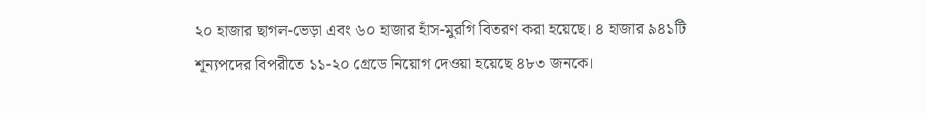২০ হাজার ছাগল-ভেড়া এবং ৬০ হাজার হাঁস-মুরগি বিতরণ করা হয়েছে। ৪ হাজার ৯৪১টি শূন্যপদের বিপরীতে ১১-২০ গ্রেডে নিয়োগ দেওয়া হয়েছে ৪৮৩ জনকে।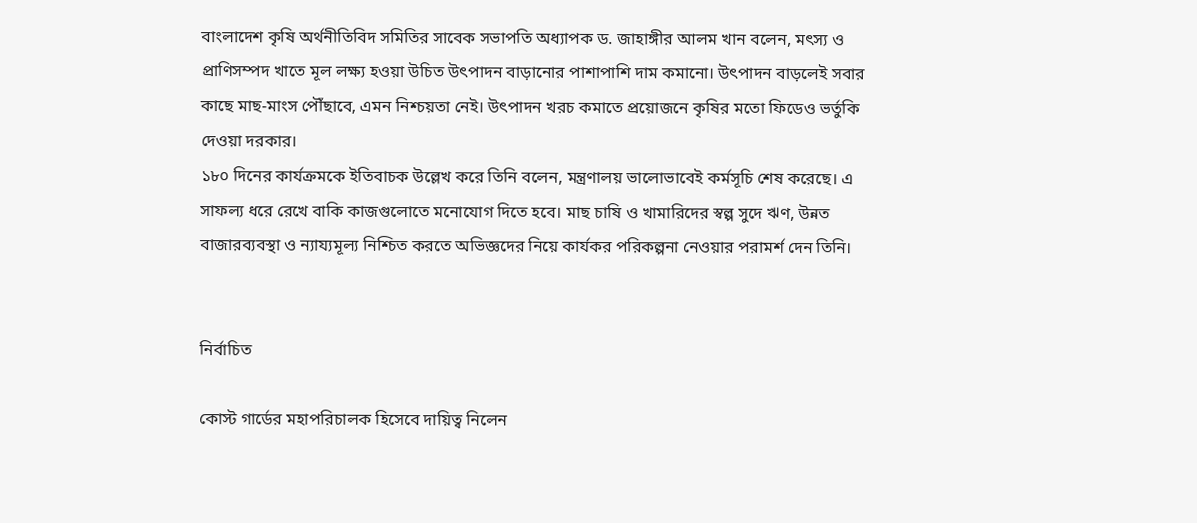বাংলাদেশ কৃষি অর্থনীতিবিদ সমিতির সাবেক সভাপতি অধ্যাপক ড. জাহাঙ্গীর আলম খান বলেন, মৎস্য ও প্রাণিসম্পদ খাতে মূল লক্ষ্য হওয়া উচিত উৎপাদন বাড়ানোর পাশাপাশি দাম কমানো। উৎপাদন বাড়লেই সবার কাছে মাছ-মাংস পৌঁছাবে, এমন নিশ্চয়তা নেই। উৎপাদন খরচ কমাতে প্রয়োজনে কৃষির মতো ফিডেও ভর্তুকি দেওয়া দরকার।
১৮০ দিনের কার্যক্রমকে ইতিবাচক উল্লেখ করে তিনি বলেন, মন্ত্রণালয় ভালোভাবেই কর্মসূচি শেষ করেছে। এ সাফল্য ধরে রেখে বাকি কাজগুলোতে মনোযোগ দিতে হবে। মাছ চাষি ও খামারিদের স্বল্প সুদে ঋণ, উন্নত বাজারব্যবস্থা ও ন্যায্যমূল্য নিশ্চিত করতে অভিজ্ঞদের নিয়ে কার্যকর পরিকল্পনা নেওয়ার পরামর্শ দেন তিনি।


নির্বাচিত

কোস্ট গার্ডের মহাপরিচালক হিসেবে দায়িত্ব নিলেন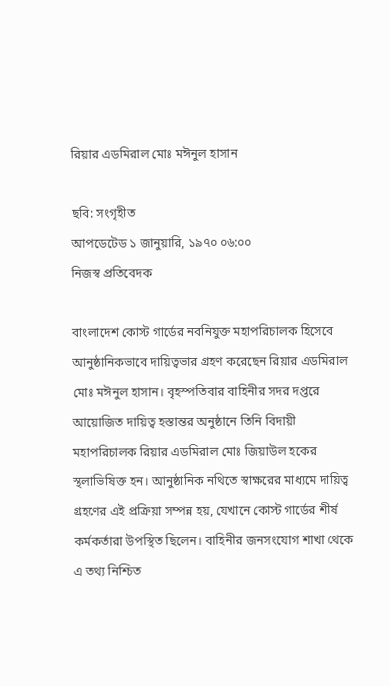রিয়ার এডমিরাল মোঃ মঈনুল হাসান

ছবি: সংগৃহীত
আপডেটেড ১ জানুয়ারি, ১৯৭০ ০৬:০০
নিজস্ব প্রতিবেদক

বাংলাদেশ কোস্ট গার্ডের নবনিযুক্ত মহাপরিচালক হিসেবে আনুষ্ঠানিকভাবে দায়িত্বভার গ্রহণ করেছেন রিয়ার এডমিরাল মোঃ মঈনুল হাসান। বৃহস্পতিবার বাহিনীর সদর দপ্তরে আয়োজিত দায়িত্ব হস্তান্তর অনুষ্ঠানে তিনি বিদায়ী মহাপরিচালক রিয়ার এডমিরাল মোঃ জিয়াউল হকের স্থলাভিষিক্ত হন। আনুষ্ঠানিক নথিতে স্বাক্ষরের মাধ্যমে দায়িত্ব গ্রহণের এই প্রক্রিয়া সম্পন্ন হয়, যেখানে কোস্ট গার্ডের শীর্ষ কর্মকর্তারা উপস্থিত ছিলেন। বাহিনীর জনসংযোগ শাখা থেকে এ তথ্য নিশ্চিত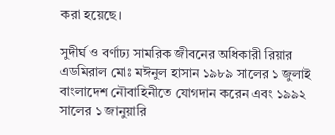করা হয়েছে।

সুদীর্ঘ ও বর্ণাঢ্য সামরিক জীবনের অধিকারী রিয়ার এডমিরাল মোঃ মঈনুল হাসান ১৯৮৯ সালের ১ জুলাই বাংলাদেশ নৌবাহিনীতে যোগদান করেন এবং ১৯৯২ সালের ১ জানুয়ারি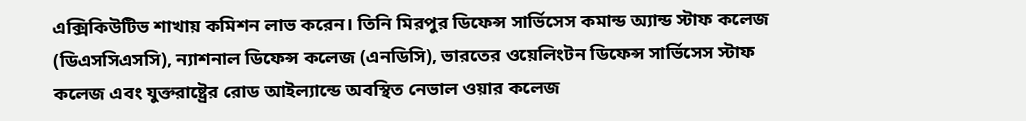এক্সিকিউটিভ শাখায় কমিশন লাভ করেন। তিনি মিরপুর ডিফেন্স সার্ভিসেস কমান্ড অ্যান্ড স্টাফ কলেজ (ডিএসসিএসসি), ন্যাশনাল ডিফেন্স কলেজ (এনডিসি), ভারতের ওয়েলিংটন ডিফেন্স সার্ভিসেস স্টাফ কলেজ এবং যুক্তরাষ্ট্রের রোড আইল্যান্ডে অবস্থিত নেভাল ওয়ার কলেজ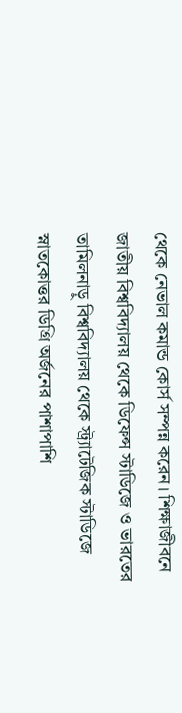থেকে নেভাল কমান্ড কোর্স সম্পন্ন করেন। শিক্ষাজীবনে জাতীয় বিশ্ববিদ্যালয় থেকে ডিফেন্স স্টাডিজে ও ভারতের তামিলনাড়ু বিশ্ববিদ্যালয় থেকে স্ট্র্যাটেজিক স্টাডিজে স্নাতকোত্তর ডিগ্রি অর্জনের পাশাপাশি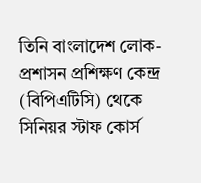তিনি বাংলাদেশ লোক-প্রশাসন প্রশিক্ষণ কেন্দ্র (বিপিএটিসি) থেকে সিনিয়র স্টাফ কোর্স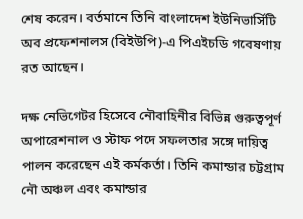শেষ করেন। বর্তমানে তিনি বাংলাদেশ ইউনিভার্সিটি অব প্রফেশনালস (বিইউপি)-এ পিএইচডি গবেষণায় রত আছেন।

দক্ষ নেভিগেটর হিসেবে নৌবাহিনীর বিভিন্ন গুরুত্বপূর্ণ অপারেশনাল ও স্টাফ পদে সফলতার সঙ্গে দায়িত্ব পালন করেছেন এই কর্মকর্তা। তিনি কমান্ডার চট্টগ্রাম নৌ অঞ্চল এবং কমান্ডার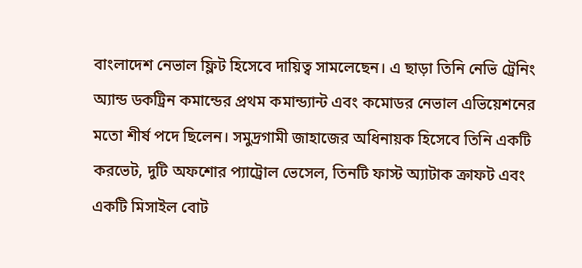বাংলাদেশ নেভাল ফ্লিট হিসেবে দায়িত্ব সামলেছেন। এ ছাড়া তিনি নেভি ট্রেনিং অ্যান্ড ডকট্রিন কমান্ডের প্রথম কমান্ড্যান্ট এবং কমোডর নেভাল এভিয়েশনের মতো শীর্ষ পদে ছিলেন। সমুদ্রগামী জাহাজের অধিনায়ক হিসেবে তিনি একটি করভেট, দুটি অফশোর প্যাট্রোল ভেসেল, তিনটি ফাস্ট অ্যাটাক ক্রাফট এবং একটি মিসাইল বোট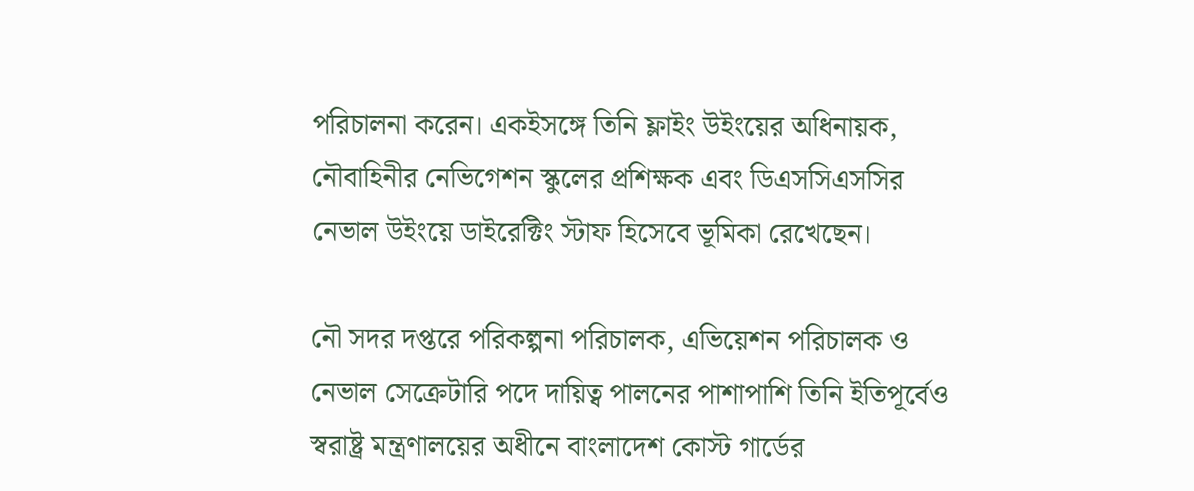পরিচালনা করেন। একইসঙ্গে তিনি ফ্লাইং উইংয়ের অধিনায়ক, নৌবাহিনীর নেভিগেশন স্কুলের প্রশিক্ষক এবং ডিএসসিএসসির নেভাল উইংয়ে ডাইরেক্টিং স্টাফ হিসেবে ভূমিকা রেখেছেন।

নৌ সদর দপ্তরে পরিকল্পনা পরিচালক, এভিয়েশন পরিচালক ও নেভাল সেক্রেটারি পদে দায়িত্ব পালনের পাশাপাশি তিনি ইতিপূর্বেও স্বরাষ্ট্র মন্ত্রণালয়ের অধীনে বাংলাদেশ কোস্ট গার্ডের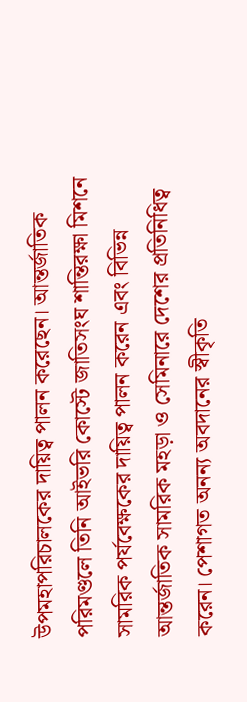উপমহাপরিচালকের দায়িত্ব পালন করেছেন। আন্তর্জাতিক পরিমণ্ডলে তিনি আইভরি কোস্টে জাতিসংঘ শান্তিরক্ষা মিশনে সামরিক পর্যবেক্ষকের দায়িত্ব পালন করেন এবং বিভিন্ন আন্তর্জাতিক সামরিক মহড়া ও সেমিনারে দেশের প্রতিনিধিত্ব করেন। পেশাগত অনন্য অবদানের স্বীকৃতি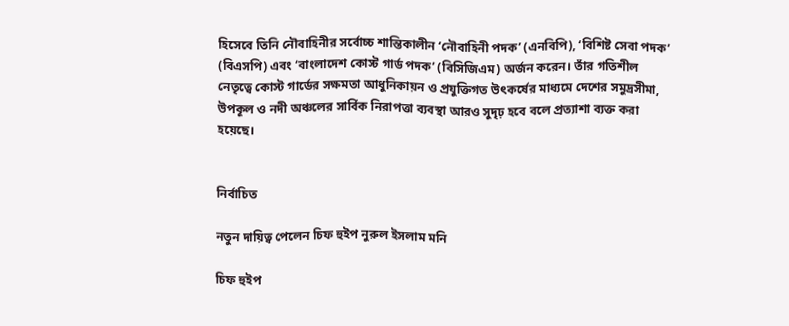হিসেবে তিনি নৌবাহিনীর সর্বোচ্চ শান্তিকালীন ‘নৌবাহিনী পদক’ (এনবিপি), ‘বিশিষ্ট সেবা পদক’ (বিএসপি) এবং ‘বাংলাদেশ কোস্ট গার্ড পদক’ (বিসিজিএম) অর্জন করেন। তাঁর গতিশীল নেতৃত্বে কোস্ট গার্ডের সক্ষমতা আধুনিকায়ন ও প্রযুক্তিগত উৎকর্ষের মাধ্যমে দেশের সমুদ্রসীমা, উপকূল ও নদী অঞ্চলের সার্বিক নিরাপত্তা ব্যবস্থা আরও সুদৃঢ় হবে বলে প্রত্যাশা ব্যক্ত করা হয়েছে।


নির্বাচিত

নতুন দায়িত্ব পেলেন চিফ হুইপ নুরুল ইসলাম মনি

চিফ হুইপ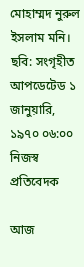মোহাম্মদ নুরুল ইসলাম মনি। ছবি: সংগৃহীত
আপডেটেড ১ জানুয়ারি, ১৯৭০ ০৬:০০
নিজস্ব প্রতিবেদক

আজ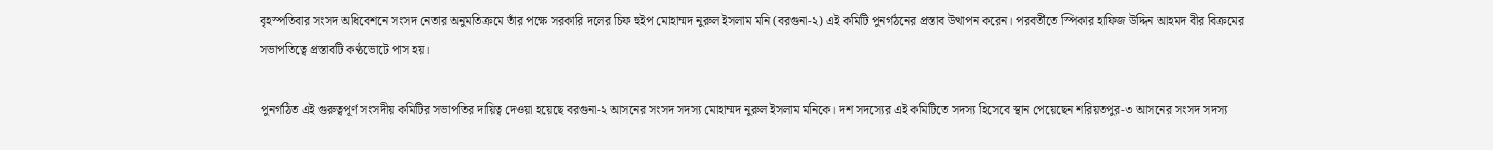বৃহস্পতিবার সংসদ অধিবেশনে সংসদ নেতার অনুমতিক্রমে তাঁর পক্ষে সরকারি দলের চিফ হুইপ মোহাম্মদ নুরুল ইসলাম মনি (বরগুনা-২) এই কমিটি পুনর্গঠনের প্রস্তাব উত্থাপন করেন। পরবর্তীতে স্পিকার হাফিজ উদ্দিন আহমদ বীর বিক্রমের সভাপতিত্বে প্রস্তাবটি কণ্ঠভোটে পাস হয়।

পুনর্গঠিত এই গুরুত্বপূর্ণ সংসদীয় কমিটির সভাপতির দায়িত্ব দেওয়া হয়েছে বরগুনা-২ আসনের সংসদ সদস্য মোহাম্মদ নুরুল ইসলাম মনিকে। দশ সদস্যের এই কমিটিতে সদস্য হিসেবে স্থান পেয়েছেন শরিয়তপুর-৩ আসনের সংসদ সদস্য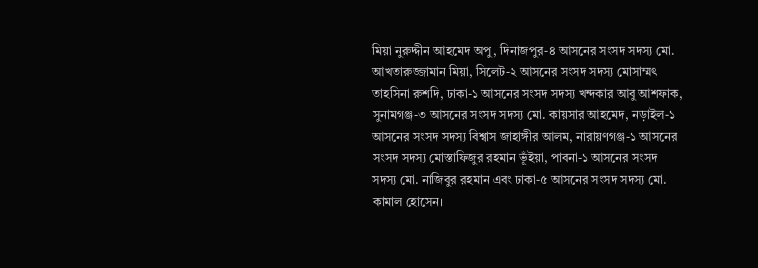মিয়া নুরুদ্দীন আহমেদ অপু, দিনাজপুর-৪ আসনের সংসদ সদস্য মো. আখতারুজ্জামান মিয়া, সিলেট-২ আসনের সংসদ সদস্য মোসাম্মৎ তাহসিনা রুশদি, ঢাকা-১ আসনের সংসদ সদস্য খন্দকার আবু আশফাক, সুনামগঞ্জ-৩ আসনের সংসদ সদস্য মো. কায়সার আহমেদ, নড়াইল-১ আসনের সংসদ সদস্য বিশ্বাস জাহাঙ্গীর আলম, নারায়ণগঞ্জ-১ আসনের সংসদ সদস্য মোস্তাফিজুর রহমান ভূঁইয়া, পাবনা-১ আসনের সংসদ সদস্য মো. নাজিবুর রহমান এবং ঢাকা-৫ আসনের সংসদ সদস্য মো. কামাল হোসেন।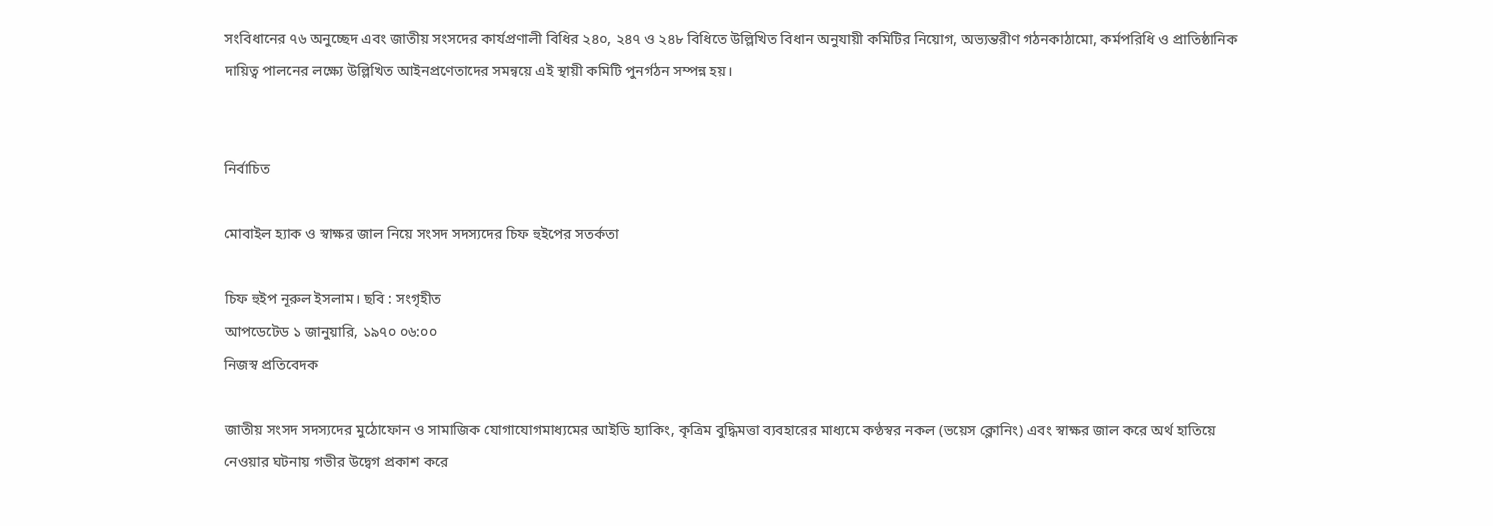সংবিধানের ৭৬ অনুচ্ছেদ এবং জাতীয় সংসদের কার্যপ্রণালী বিধির ২৪০, ২৪৭ ও ২৪৮ বিধিতে উল্লিখিত বিধান অনুযায়ী কমিটির নিয়োগ, অভ্যন্তরীণ গঠনকাঠামো, কর্মপরিধি ও প্রাতিষ্ঠানিক দায়িত্ব পালনের লক্ষ্যে উল্লিখিত আইনপ্রণেতাদের সমন্বয়ে এই স্থায়ী কমিটি পুনর্গঠন সম্পন্ন হয়।


নির্বাচিত

মোবাইল হ্যাক ও স্বাক্ষর জাল নিয়ে সংসদ সদস্যদের চিফ হুইপের সতর্কতা

চিফ হুইপ নূরুল ইসলাম। ছবি : সংগৃহীত
আপডেটেড ১ জানুয়ারি, ১৯৭০ ০৬:০০
নিজস্ব প্রতিবেদক

জাতীয় সংসদ সদস্যদের মুঠোফোন ও সামাজিক যোগাযোগমাধ্যমের আইডি হ্যাকিং, কৃত্রিম বুদ্ধিমত্তা ব্যবহারের মাধ্যমে কণ্ঠস্বর নকল (ভয়েস ক্লোনিং) এবং স্বাক্ষর জাল করে অর্থ হাতিয়ে নেওয়ার ঘটনায় গভীর উদ্বেগ প্রকাশ করে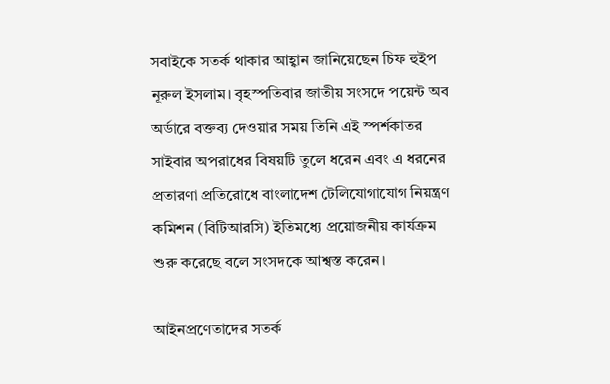সবাইকে সতর্ক থাকার আহ্বান জানিয়েছেন চিফ হুইপ নূরুল ইসলাম। বৃহস্পতিবার জাতীয় সংসদে পয়েন্ট অব অর্ডারে বক্তব্য দেওয়ার সময় তিনি এই স্পর্শকাতর সাইবার অপরাধের বিষয়টি তুলে ধরেন এবং এ ধরনের প্রতারণা প্রতিরোধে বাংলাদেশ টেলিযোগাযোগ নিয়ন্ত্রণ কমিশন (বিটিআরসি) ইতিমধ্যে প্রয়োজনীয় কার্যক্রম শুরু করেছে বলে সংসদকে আশ্বস্ত করেন।

আইনপ্রণেতাদের সতর্ক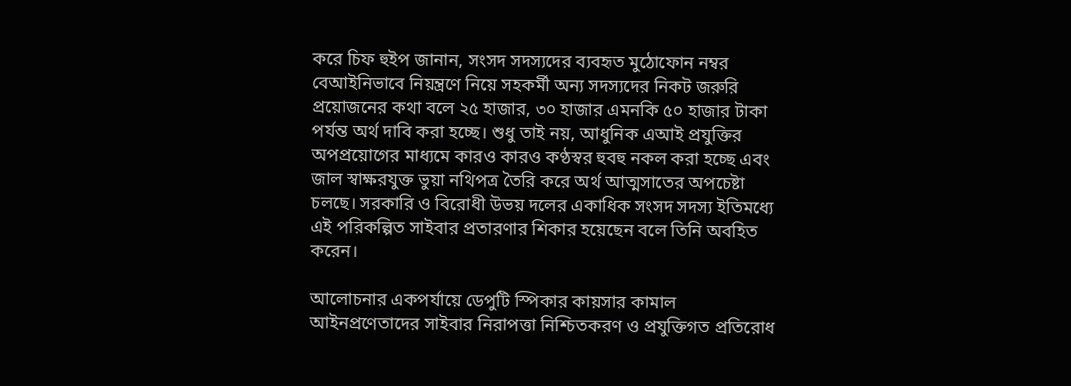করে চিফ হুইপ জানান, সংসদ সদস্যদের ব্যবহৃত মুঠোফোন নম্বর বেআইনিভাবে নিয়ন্ত্রণে নিয়ে সহকর্মী অন্য সদস্যদের নিকট জরুরি প্রয়োজনের কথা বলে ২৫ হাজার, ৩০ হাজার এমনকি ৫০ হাজার টাকা পর্যন্ত অর্থ দাবি করা হচ্ছে। শুধু তাই নয়, আধুনিক এআই প্রযুক্তির অপপ্রয়োগের মাধ্যমে কারও কারও কণ্ঠস্বর হুবহু নকল করা হচ্ছে এবং জাল স্বাক্ষরযুক্ত ভুয়া নথিপত্র তৈরি করে অর্থ আত্মসাতের অপচেষ্টা চলছে। সরকারি ও বিরোধী উভয় দলের একাধিক সংসদ সদস্য ইতিমধ্যে এই পরিকল্পিত সাইবার প্রতারণার শিকার হয়েছেন বলে তিনি অবহিত করেন।

আলোচনার একপর্যায়ে ডেপুটি স্পিকার কায়সার কামাল আইনপ্রণেতাদের সাইবার নিরাপত্তা নিশ্চিতকরণ ও প্রযুক্তিগত প্রতিরোধ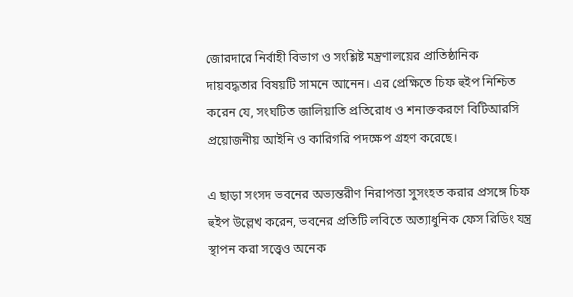জোরদারে নির্বাহী বিভাগ ও সংশ্লিষ্ট মন্ত্রণালয়ের প্রাতিষ্ঠানিক দায়বদ্ধতার বিষয়টি সামনে আনেন। এর প্রেক্ষিতে চিফ হুইপ নিশ্চিত করেন যে, সংঘটিত জালিয়াতি প্রতিরোধ ও শনাক্তকরণে বিটিআরসি প্রয়োজনীয় আইনি ও কারিগরি পদক্ষেপ গ্রহণ করেছে।

এ ছাড়া সংসদ ভবনের অভ্যন্তরীণ নিরাপত্তা সুসংহত করার প্রসঙ্গে চিফ হুইপ উল্লেখ করেন, ভবনের প্রতিটি লবিতে অত্যাধুনিক ফেস রিডিং যন্ত্র স্থাপন করা সত্ত্বেও অনেক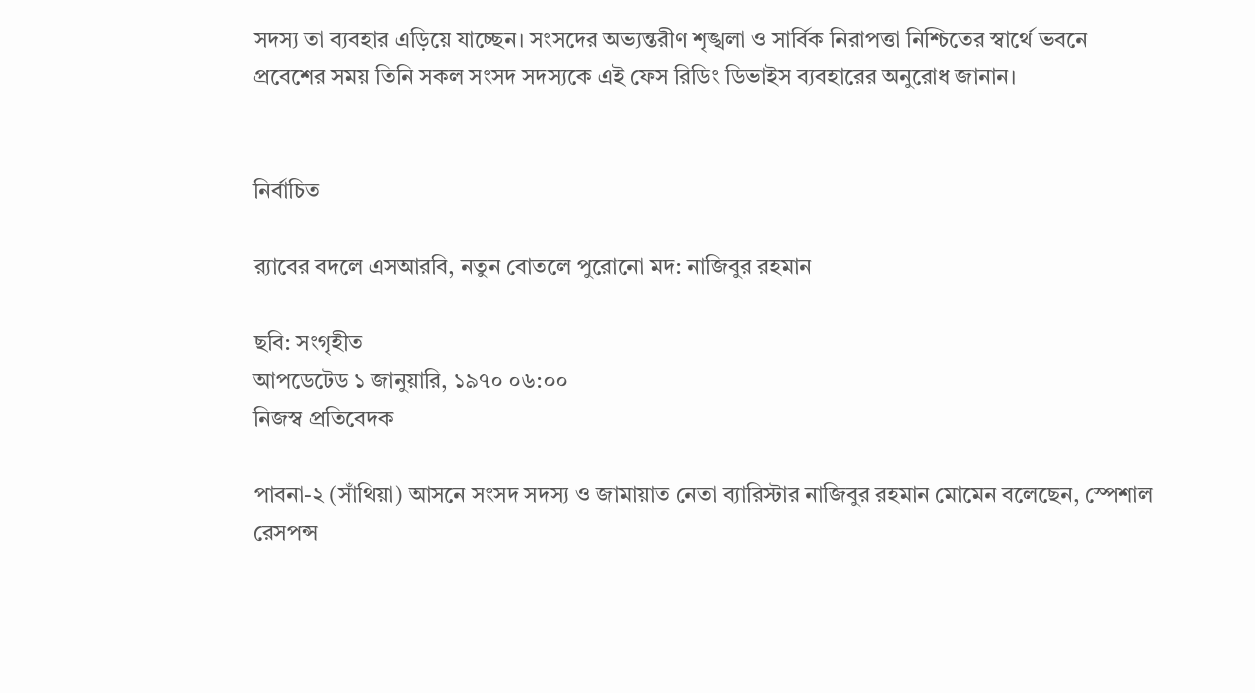সদস্য তা ব্যবহার এড়িয়ে যাচ্ছেন। সংসদের অভ্যন্তরীণ শৃঙ্খলা ও সার্বিক নিরাপত্তা নিশ্চিতের স্বার্থে ভবনে প্রবেশের সময় তিনি সকল সংসদ সদস্যকে এই ফেস রিডিং ডিভাইস ব্যবহারের অনুরোধ জানান।


নির্বাচিত

র‌্যাবের বদলে এসআরবি, নতুন বোতলে পুরোনো মদ: নাজিবুর রহমান

ছবি: সংগৃহীত
আপডেটেড ১ জানুয়ারি, ১৯৭০ ০৬:০০
নিজস্ব প্রতিবেদক

পাবনা-২ (সাঁথিয়া) আসনে সংসদ সদস্য ও জামায়াত নেতা ব্যারিস্টার নাজিবুর রহমান মোমেন বলেছেন, স্পেশাল রেসপন্স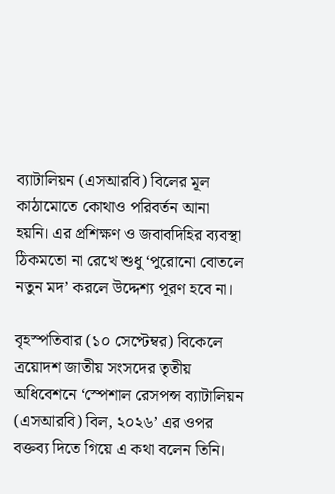ব্যাটালিয়ন (এসআরবি) বিলের মূল কাঠামোতে কোথাও পরিবর্তন আনা হয়নি। এর প্রশিক্ষণ ও জবাবদিহির ব্যবস্থা ঠিকমতো না রেখে শুধু ‘পুরোনো বোতলে নতুন মদ’ করলে উদ্দেশ্য পূরণ হবে না।

বৃহস্পতিবার (১০ সেপ্টেম্বর) বিকেলে ত্রয়োদশ জাতীয় সংসদের তৃতীয় অধিবেশনে ‘স্পেশাল রেসপন্স ব্যাটালিয়ন (এসআরবি) বিল, ২০২৬’ এর ওপর বক্তব্য দিতে গিয়ে এ কথা বলেন তিনি।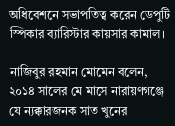অধিবেশনে সভাপতিত্ব করেন ডেপুটি স্পিকার ব্যারিস্টার কায়সার কামাল।

নাজিবুর রহমান মোমেন বলেন, ২০১৪ সালের মে মাসে নারায়ণগঞ্জে যে ন্যক্কারজনক সাত খুনের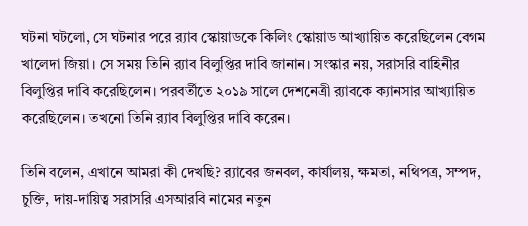ঘটনা ঘটলো, সে ঘটনার পরে র‍্যাব স্কোয়াডকে কিলিং স্কোয়াড আখ্যায়িত করেছিলেন বেগম খালেদা জিয়া। সে সময় তিনি র‍্যাব বিলুপ্তির দাবি জানান। সংস্কার নয়, সরাসরি বাহিনীর বিলুপ্তির দাবি করেছিলেন। পরবর্তীতে ২০১৯ সালে দেশনেত্রী র‍্যাবকে ক্যানসার আখ্যায়িত করেছিলেন। তখনো তিনি র‍্যাব বিলুপ্তির দাবি করেন।

তিনি বলেন, এখানে আমরা কী দেখছি? র‍্যাবের জনবল, কার্যালয়, ক্ষমতা, নথিপত্র, সম্পদ, চুক্তি, দায়-দায়িত্ব সরাসরি এসআরবি নামের নতুন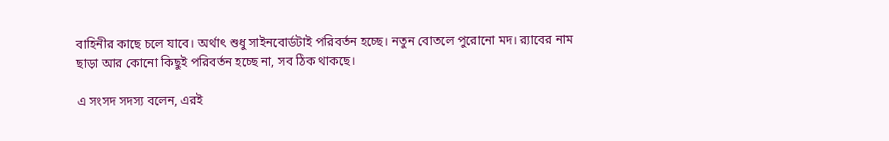বাহিনীর কাছে চলে যাবে। অর্থাৎ শুধু সাইনবোর্ডটাই পরিবর্তন হচ্ছে। নতুন বোতলে পুরোনো মদ। র‍্যাবের নাম ছাড়া আর কোনো কিছুই পরিবর্তন হচ্ছে না, সব ঠিক থাকছে।

এ সংসদ সদস্য বলেন, এরই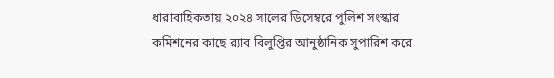ধারাবাহিকতায় ২০২৪ সালের ডিসেম্বরে পুলিশ সংস্কার কমিশনের কাছে র‍্যাব বিলুপ্তির আনুষ্ঠানিক সুপারিশ করে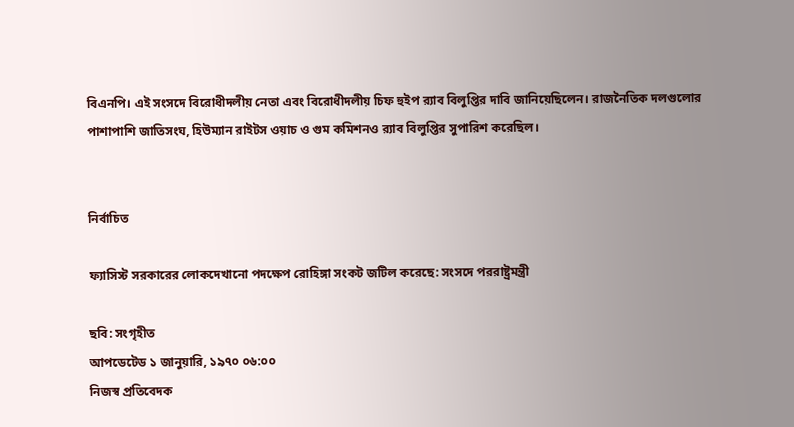বিএনপি। এই সংসদে বিরোধীদলীয় নেতা এবং বিরোধীদলীয় চিফ হুইপ র‍্যাব বিলুপ্তির দাবি জানিয়েছিলেন। রাজনৈতিক দলগুলোর পাশাপাশি জাতিসংঘ, হিউম্যান রাইটস ওয়াচ ও গুম কমিশনও র‍্যাব বিলুপ্তির সুপারিশ করেছিল।


নির্বাচিত

ফ্যাসিস্ট সরকারের লোকদেখানো পদক্ষেপ রোহিঙ্গা সংকট জটিল করেছে: সংসদে পররাষ্ট্রমন্ত্রী

ছবি: সংগৃহীত
আপডেটেড ১ জানুয়ারি, ১৯৭০ ০৬:০০
নিজস্ব প্রতিবেদক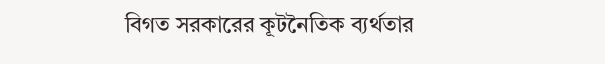বিগত সরকারের কূটনৈতিক ব্যর্থতার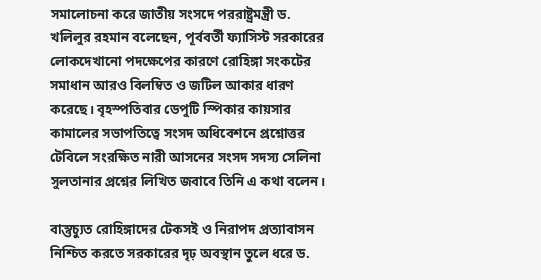সমালোচনা করে জাতীয় সংসদে পররাষ্ট্রমন্ত্রী ড. খলিলুর রহমান বলেছেন, পূর্ববর্তী ফ্যাসিস্ট সরকারের লোকদেখানো পদক্ষেপের কারণে রোহিঙ্গা সংকটের সমাধান আরও বিলম্বিত ও জটিল আকার ধারণ করেছে। বৃহস্পতিবার ডেপুটি স্পিকার কায়সার কামালের সভাপতিত্বে সংসদ অধিবেশনে প্রশ্নোত্তর টেবিলে সংরক্ষিত নারী আসনের সংসদ সদস্য সেলিনা সুলতানার প্রশ্নের লিখিত জবাবে তিনি এ কথা বলেন।

বাস্তুচ্যুত রোহিঙ্গাদের টেকসই ও নিরাপদ প্রত্যাবাসন নিশ্চিত করতে সরকারের দৃঢ় অবস্থান তুলে ধরে ড.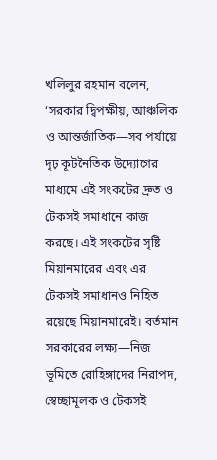খলিলুর রহমান বলেন, ‘সরকার দ্বিপক্ষীয়, আঞ্চলিক ও আন্তর্জাতিক—সব পর্যায়ে দৃঢ় কূটনৈতিক উদ্যোগের মাধ্যমে এই সংকটের দ্রুত ও টেকসই সমাধানে কাজ করছে। এই সংকটের সৃষ্টি মিয়ানমারের এবং এর টেকসই সমাধানও নিহিত রয়েছে মিয়ানমারেই। বর্তমান সরকারের লক্ষ্য—নিজ ভূমিতে রোহিঙ্গাদের নিরাপদ, স্বেচ্ছামূলক ও টেকসই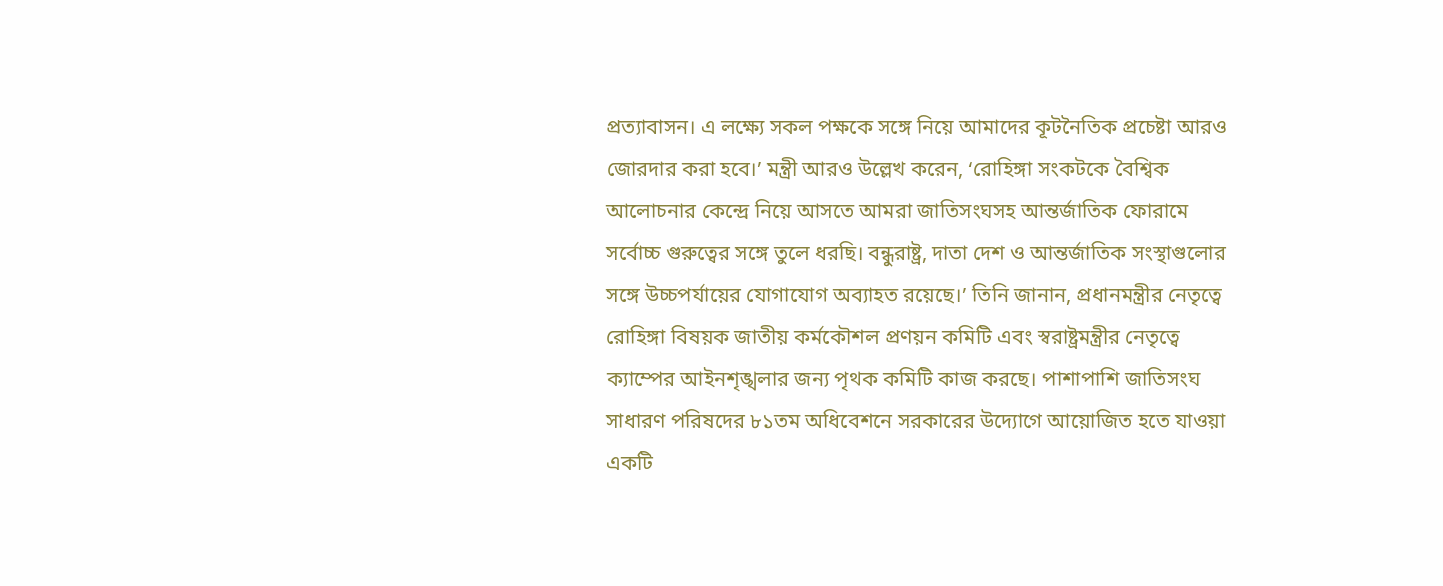প্রত্যাবাসন। এ লক্ষ্যে সকল পক্ষকে সঙ্গে নিয়ে আমাদের কূটনৈতিক প্রচেষ্টা আরও জোরদার করা হবে।’ মন্ত্রী আরও উল্লেখ করেন, ‘রোহিঙ্গা সংকটকে বৈশ্বিক আলোচনার কেন্দ্রে নিয়ে আসতে আমরা জাতিসংঘসহ আন্তর্জাতিক ফোরামে সর্বোচ্চ গুরুত্বের সঙ্গে তুলে ধরছি। বন্ধুরাষ্ট্র, দাতা দেশ ও আন্তর্জাতিক সংস্থাগুলোর সঙ্গে উচ্চপর্যায়ের যোগাযোগ অব্যাহত রয়েছে।’ তিনি জানান, প্রধানমন্ত্রীর নেতৃত্বে রোহিঙ্গা বিষয়ক জাতীয় কর্মকৌশল প্রণয়ন কমিটি এবং স্বরাষ্ট্রমন্ত্রীর নেতৃত্বে ক্যাম্পের আইনশৃঙ্খলার জন্য পৃথক কমিটি কাজ করছে। পাশাপাশি জাতিসংঘ সাধারণ পরিষদের ৮১তম অধিবেশনে সরকারের উদ্যোগে আয়োজিত হতে যাওয়া একটি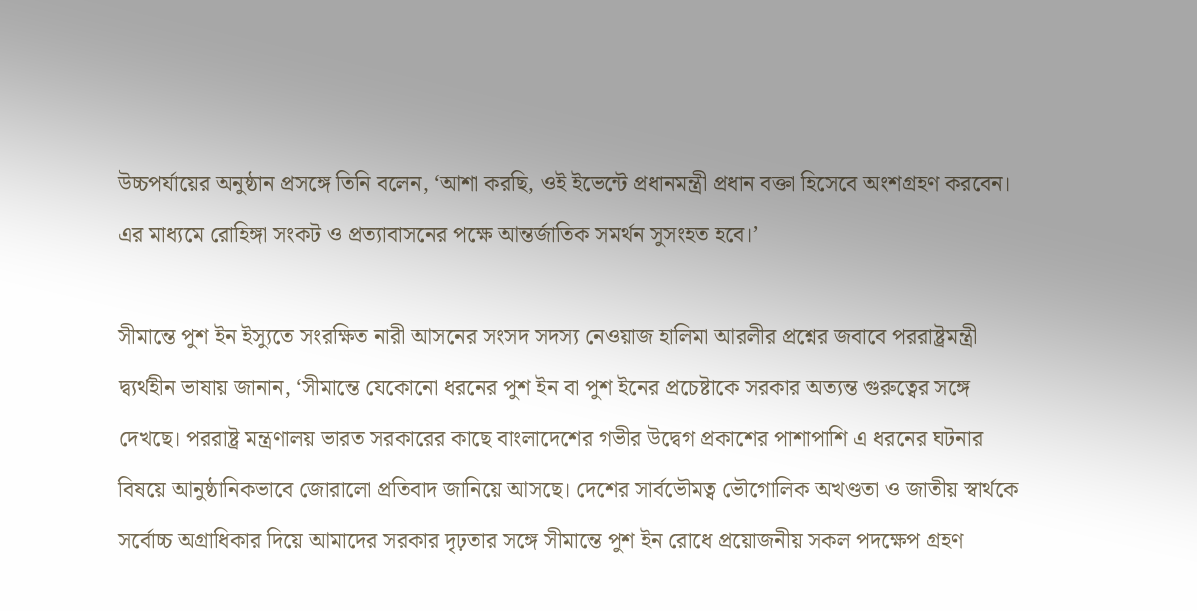উচ্চপর্যায়ের অনুষ্ঠান প্রসঙ্গে তিনি বলেন, ‘আশা করছি, ওই ইভেন্টে প্রধানমন্ত্রী প্রধান বক্তা হিসেবে অংশগ্রহণ করবেন। এর মাধ্যমে রোহিঙ্গা সংকট ও প্রত্যাবাসনের পক্ষে আন্তর্জাতিক সমর্থন সুসংহত হবে।’

সীমান্তে পুশ ইন ইস্যুতে সংরক্ষিত নারী আসনের সংসদ সদস্য নেওয়াজ হালিমা আরলীর প্রশ্নের জবাবে পররাষ্ট্রমন্ত্রী দ্ব্যর্থহীন ভাষায় জানান, ‘সীমান্তে যেকোনো ধরনের পুশ ইন বা পুশ ইনের প্রচেষ্টাকে সরকার অত্যন্ত গুরুত্বের সঙ্গে দেখছে। পররাষ্ট্র মন্ত্রণালয় ভারত সরকারের কাছে বাংলাদেশের গভীর উদ্বেগ প্রকাশের পাশাপাশি এ ধরনের ঘটনার বিষয়ে আনুষ্ঠানিকভাবে জোরালো প্রতিবাদ জানিয়ে আসছে। দেশের সার্বভৌমত্ব ভৌগোলিক অখণ্ডতা ও জাতীয় স্বার্থকে সর্বোচ্চ অগ্রাধিকার দিয়ে আমাদের সরকার দৃঢ়তার সঙ্গে সীমান্তে পুশ ইন রোধে প্রয়োজনীয় সকল পদক্ষেপ গ্রহণ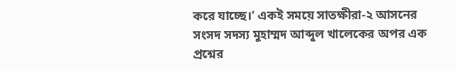করে যাচ্ছে।’ একই সময়ে সাতক্ষীরা-২ আসনের সংসদ সদস্য মুহাম্মদ আব্দুল খালেকের অপর এক প্রশ্নের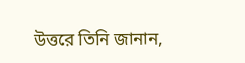উত্তরে তিনি জানান,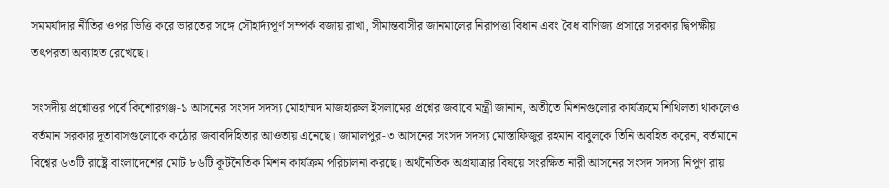সমমর্যাদার নীতির ওপর ভিত্তি করে ভারতের সঙ্গে সৌহার্দ্যপূর্ণ সম্পর্ক বজায় রাখা, সীমান্তবাসীর জানমালের নিরাপত্তা বিধান এবং বৈধ বাণিজ্য প্রসারে সরকার দ্বিপক্ষীয় তৎপরতা অব্যাহত রেখেছে।

সংসদীয় প্রশ্নোত্তর পর্বে কিশোরগঞ্জ-১ আসনের সংসদ সদস্য মোহাম্মদ মাজহারুল ইসলামের প্রশ্নের জবাবে মন্ত্রী জানান, অতীতে মিশনগুলোর কার্যক্রমে শিথিলতা থাকলেও বর্তমান সরকার দূতাবাসগুলোকে কঠোর জবাবদিহিতার আওতায় এনেছে। জামালপুর-৩ আসনের সংসদ সদস্য মোস্তাফিজুর রহমান বাবুলকে তিনি অবহিত করেন, বর্তমানে বিশ্বের ৬৩টি রাষ্ট্রে বাংলাদেশের মোট ৮৬টি কূটনৈতিক মিশন কার্যক্রম পরিচালনা করছে। অর্থনৈতিক অগ্রযাত্রার বিষয়ে সংরক্ষিত নারী আসনের সংসদ সদস্য নিপুণ রায়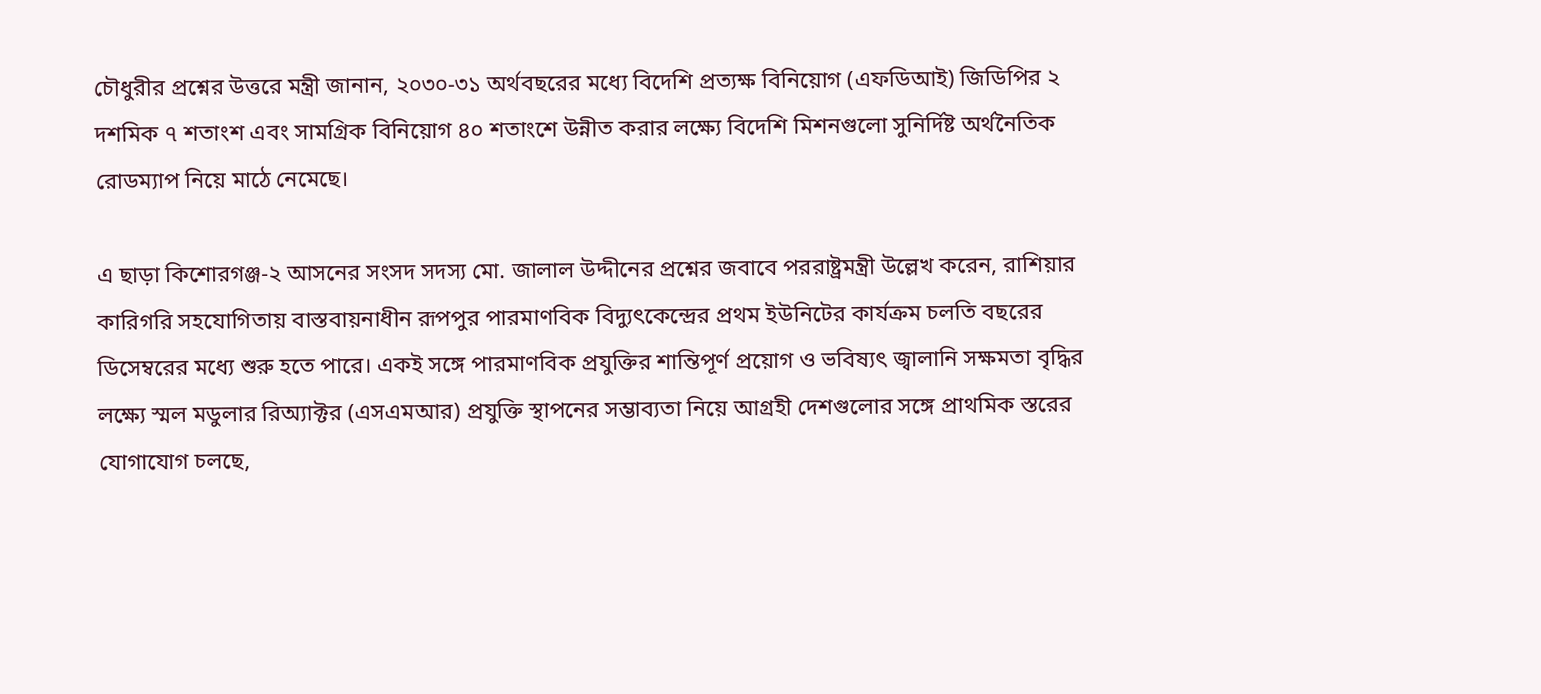চৌধুরীর প্রশ্নের উত্তরে মন্ত্রী জানান, ২০৩০-৩১ অর্থবছরের মধ্যে বিদেশি প্রত্যক্ষ বিনিয়োগ (এফডিআই) জিডিপির ২ দশমিক ৭ শতাংশ এবং সামগ্রিক বিনিয়োগ ৪০ শতাংশে উন্নীত করার লক্ষ্যে বিদেশি মিশনগুলো সুনির্দিষ্ট অর্থনৈতিক রোডম্যাপ নিয়ে মাঠে নেমেছে।

এ ছাড়া কিশোরগঞ্জ-২ আসনের সংসদ সদস্য মো. জালাল উদ্দীনের প্রশ্নের জবাবে পররাষ্ট্রমন্ত্রী উল্লেখ করেন, রাশিয়ার কারিগরি সহযোগিতায় বাস্তবায়নাধীন রূপপুর পারমাণবিক বিদ্যুৎকেন্দ্রের প্রথম ইউনিটের কার্যক্রম চলতি বছরের ডিসেম্বরের মধ্যে শুরু হতে পারে। একই সঙ্গে পারমাণবিক প্রযুক্তির শান্তিপূর্ণ প্রয়োগ ও ভবিষ্যৎ জ্বালানি সক্ষমতা বৃদ্ধির লক্ষ্যে স্মল মডুলার রিঅ্যাক্টর (এসএমআর) প্রযুক্তি স্থাপনের সম্ভাব্যতা নিয়ে আগ্রহী দেশগুলোর সঙ্গে প্রাথমিক স্তরের যোগাযোগ চলছে,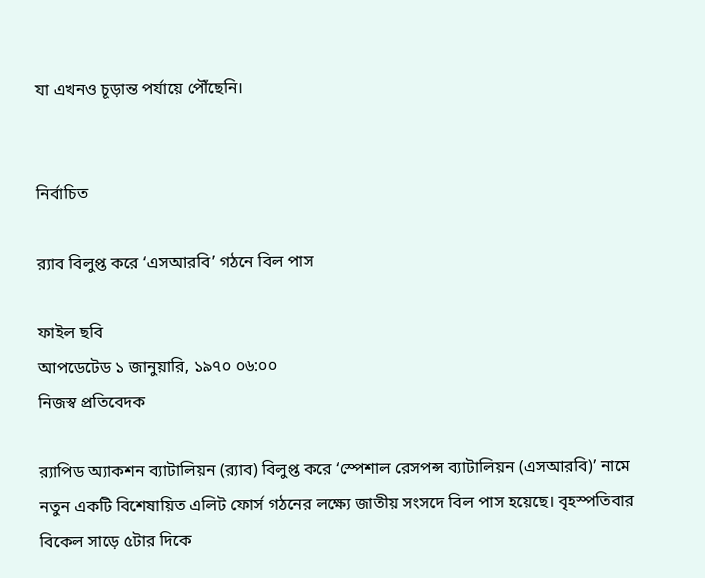যা এখনও চূড়ান্ত পর্যায়ে পৌঁছেনি।


নির্বাচিত

র‌্যাব বিলুপ্ত করে ‘এসআরবি’ গঠনে বিল পাস

ফাইল ছবি
আপডেটেড ১ জানুয়ারি, ১৯৭০ ০৬:০০
নিজস্ব প্রতিবেদক

র‌্যাপিড অ্যাকশন ব্যাটালিয়ন (র‌্যাব) বিলুপ্ত করে ‘স্পেশাল রেসপন্স ব্যাটালিয়ন (এসআরবি)’ নামে নতুন একটি বিশেষায়িত এলিট ফোর্স গঠনের লক্ষ্যে জাতীয় সংসদে বিল পাস হয়েছে। বৃহস্পতিবার বিকেল সাড়ে ৫টার দিকে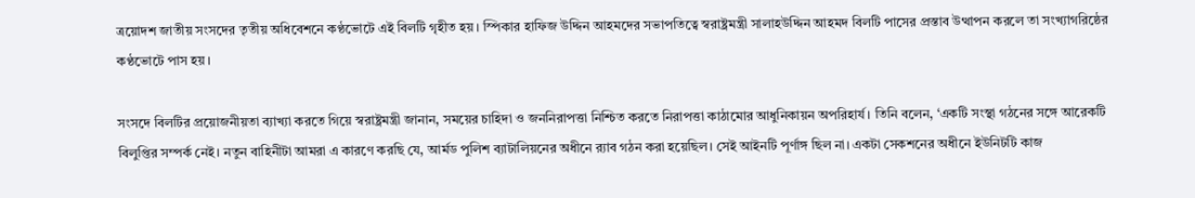ত্রয়োদশ জাতীয় সংসদের তৃতীয় অধিবেশনে কণ্ঠভোটে এই বিলটি গৃহীত হয়। স্পিকার হাফিজ উদ্দিন আহমদের সভাপতিত্বে স্বরাষ্ট্রমন্ত্রী সালাহউদ্দিন আহমদ বিলটি পাসের প্রস্তাব উত্থাপন করলে তা সংখ্যাগরিষ্ঠের কণ্ঠভোটে পাস হয়।

সংসদে বিলটির প্রয়োজনীয়তা ব্যাখ্যা করতে গিয়ে স্বরাষ্ট্রমন্ত্রী জানান, সময়ের চাহিদা ও জননিরাপত্তা নিশ্চিত করতে নিরাপত্তা কাঠামোর আধুনিকায়ন অপরিহার্য। তিনি বলেন, ‘একটি সংস্থা গঠনের সঙ্গে আরেকটি বিলুপ্তির সম্পর্ক নেই। নতুন বাহিনীটা আমরা এ কারণে করছি যে, আর্মড পুলিশ ব্যাটালিয়নের অধীনে র‍্যাব গঠন করা হয়েছিল। সেই আইনটি পূর্ণাঙ্গ ছিল না। একটা সেকশনের অধীনে ইউনিটটি কাজ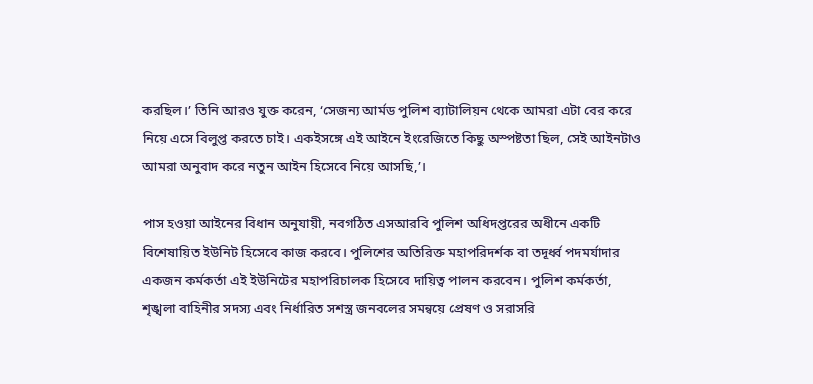করছিল।’ তিনি আরও যুক্ত করেন, ‘সেজন্য আর্মড পুলিশ ব্যাটালিয়ন থেকে আমরা এটা বের করে নিয়ে এসে বিলুপ্ত করতে চাই। একইসঙ্গে এই আইনে ইংরেজিতে কিছু অস্পষ্টতা ছিল, সেই আইনটাও আমরা অনুবাদ করে নতুন আইন হিসেবে নিয়ে আসছি,’।

পাস হওয়া আইনের বিধান অনুযায়ী, নবগঠিত এসআরবি পুলিশ অধিদপ্তরের অধীনে একটি বিশেষায়িত ইউনিট হিসেবে কাজ করবে। পুলিশের অতিরিক্ত মহাপরিদর্শক বা তদূর্ধ্ব পদমর্যাদার একজন কর্মকর্তা এই ইউনিটের মহাপরিচালক হিসেবে দায়িত্ব পালন করবেন। পুলিশ কর্মকর্তা, শৃঙ্খলা বাহিনীর সদস্য এবং নির্ধারিত সশস্ত্র জনবলের সমন্বয়ে প্রেষণ ও সরাসরি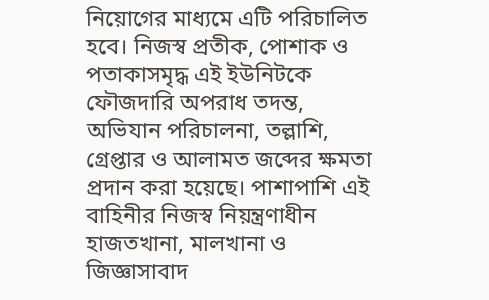নিয়োগের মাধ্যমে এটি পরিচালিত হবে। নিজস্ব প্রতীক, পোশাক ও পতাকাসমৃদ্ধ এই ইউনিটকে ফৌজদারি অপরাধ তদন্ত, অভিযান পরিচালনা, তল্লাশি, গ্রেপ্তার ও আলামত জব্দের ক্ষমতা প্রদান করা হয়েছে। পাশাপাশি এই বাহিনীর নিজস্ব নিয়ন্ত্রণাধীন হাজতখানা, মালখানা ও জিজ্ঞাসাবাদ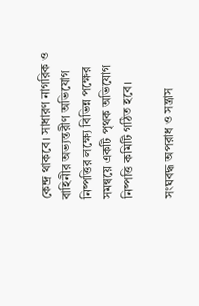কেন্দ্র থাকবে। সাধারণ নাগরিক ও বাহিনীর অভ্যন্তরীণ অভিযোগ নিষ্পত্তির লক্ষ্যে বিভিন্ন পক্ষের সমন্বয়ে একটি পৃথক অভিযোগ নিষ্পত্তি কমিটি গঠিত হবে।

সংঘবদ্ধ অপরাধ ও সন্ত্রাস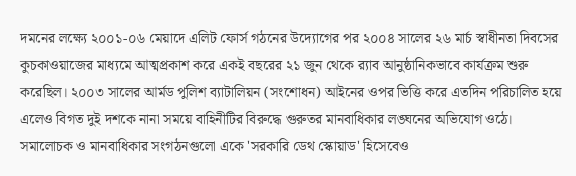দমনের লক্ষ্যে ২০০১-০৬ মেয়াদে এলিট ফোর্স গঠনের উদ্যোগের পর ২০০৪ সালের ২৬ মার্চ স্বাধীনতা দিবসের কুচকাওয়াজের মাধ্যমে আত্মপ্রকাশ করে একই বছরের ২১ জুন থেকে র‌্যাব আনুষ্ঠানিকভাবে কার্যক্রম শুরু করেছিল। ২০০৩ সালের আর্মড পুলিশ ব্যাটালিয়ন (সংশোধন) আইনের ওপর ভিত্তি করে এতদিন পরিচালিত হয়ে এলেও বিগত দুই দশকে নানা সময়ে বাহিনীটির বিরুদ্ধে গুরুতর মানবাধিকার লঙ্ঘনের অভিযোগ ওঠে। সমালোচক ও মানবাধিকার সংগঠনগুলো একে 'সরকারি ডেথ স্কোয়াড' হিসেবেও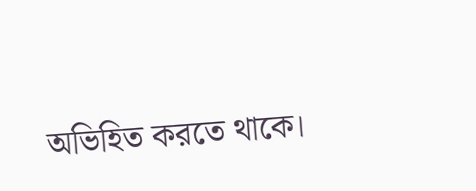অভিহিত করতে থাকে।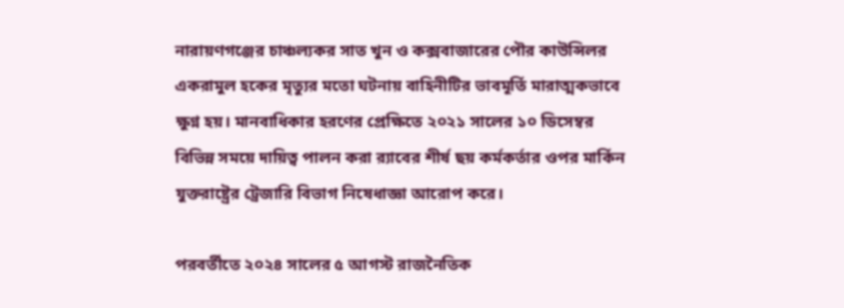নারায়ণগঞ্জের চাঞ্চল্যকর সাত খুন ও কক্সবাজারের পৌর কাউন্সিলর একরামুল হকের মৃত্যুর মতো ঘটনায় বাহিনীটির ভাবমূর্তি মারাত্মকভাবে ক্ষুণ্ন হয়। মানবাধিকার হরণের প্রেক্ষিতে ২০২১ সালের ১০ ডিসেম্বর বিভিন্ন সময়ে দায়িত্ব পালন করা র‌্যাবের শীর্ষ ছয় কর্মকর্তার ওপর মার্কিন যুক্তরাষ্ট্রের ট্রেজারি বিভাগ নিষেধাজ্ঞা আরোপ করে।

পরবর্তীতে ২০২৪ সালের ৫ আগস্ট রাজনৈতিক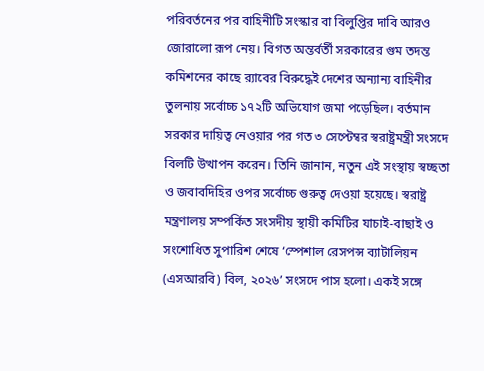পরিবর্তনের পর বাহিনীটি সংস্কার বা বিলুপ্তির দাবি আরও জোরালো রূপ নেয়। বিগত অন্তর্বর্তী সরকারের গুম তদন্ত কমিশনের কাছে র‌্যাবের বিরুদ্ধেই দেশের অন্যান্য বাহিনীর তুলনায় সর্বোচ্চ ১৭২টি অভিযোগ জমা পড়েছিল। বর্তমান সরকার দায়িত্ব নেওয়ার পর গত ৩ সেপ্টেম্বর স্বরাষ্ট্রমন্ত্রী সংসদে বিলটি উত্থাপন করেন। তিনি জানান, নতুন এই সংস্থায় স্বচ্ছতা ও জবাবদিহির ওপর সর্বোচ্চ গুরুত্ব দেওয়া হয়েছে। স্বরাষ্ট্র মন্ত্রণালয় সম্পর্কিত সংসদীয় স্থায়ী কমিটির যাচাই-বাছাই ও সংশোধিত সুপারিশ শেষে ‘স্পেশাল রেসপন্স ব্যাটালিয়ন (এসআরবি) বিল, ২০২৬’ সংসদে পাস হলো। একই সঙ্গে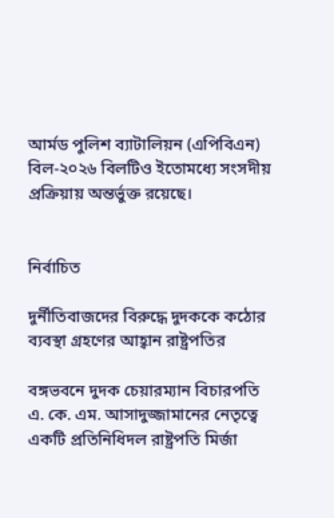আর্মড পুলিশ ব্যাটালিয়ন (এপিবিএন) বিল-২০২৬ বিলটিও ইতোমধ্যে সংসদীয় প্রক্রিয়ায় অন্তর্ভুক্ত রয়েছে।


নির্বাচিত

দুর্নীতিবাজদের বিরুদ্ধে দুদককে কঠোর ব্যবস্থা গ্রহণের আহ্বান রাষ্ট্রপতির

বঙ্গভবনে দুদক চেয়ারম্যান বিচারপতি এ. কে. এম. আসাদুজ্জামানের নেতৃত্বে একটি প্রতিনিধিদল রাষ্ট্রপতি মির্জা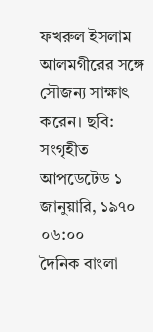ফখরুল ইসলাম আলমগীরের সঙ্গে সৌজন্য সাক্ষাৎ করেন। ছবি: সংগৃহীত
আপডেটেড ১ জানুয়ারি, ১৯৭০ ০৬:০০
দৈনিক বাংলা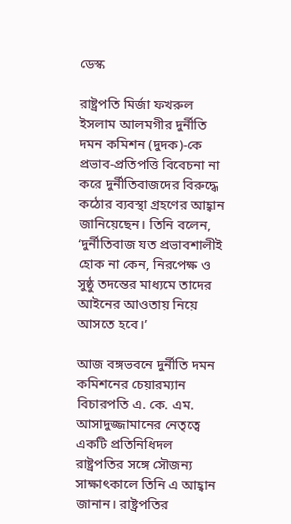ডেস্ক

রাষ্ট্রপতি মির্জা ফখরুল ইসলাম আলমগীর দুর্নীতি দমন কমিশন (দুদক)-কে প্রভাব-প্রতিপত্তি বিবেচনা না করে দুর্নীতিবাজদের বিরুদ্ধে কঠোর ব্যবস্থা গ্রহণের আহ্বান জানিয়েছেন। তিনি বলেন, ‘দুর্নীতিবাজ যত প্রভাবশালীই হোক না কেন, নিরপেক্ষ ও সুষ্ঠু তদন্তের মাধ্যমে তাদের আইনের আওতায় নিয়ে আসতে হবে।’

আজ বঙ্গভবনে দুর্নীতি দমন কমিশনের চেয়ারম্যান বিচারপতি এ. কে. এম. আসাদুজ্জামানের নেতৃত্বে একটি প্রতিনিধিদল রাষ্ট্রপতির সঙ্গে সৌজন্য সাক্ষাৎকালে তিনি এ আহ্বান জানান। রাষ্ট্রপতির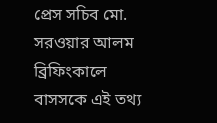প্রেস সচিব মো. সরওয়ার আলম ব্রিফিংকালে বাসসকে এই তথ্য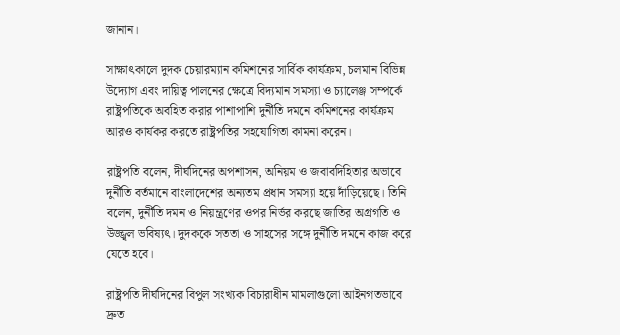জানান।

সাক্ষাৎকালে দুদক চেয়ারম্যান কমিশনের সার্বিক কার্যক্রম, চলমান বিভিন্ন উদ্যোগ এবং দায়িত্ব পালনের ক্ষেত্রে বিদ্যমান সমস্যা ও চ্যালেঞ্জ সম্পর্কে রাষ্ট্রপতিকে অবহিত করার পাশাপাশি দুর্নীতি দমনে কমিশনের কার্যক্রম আরও কার্যকর করতে রাষ্ট্রপতির সহযোগিতা কামনা করেন।

রাষ্ট্রপতি বলেন, দীর্ঘদিনের অপশাসন, অনিয়ম ও জবাবদিহিতার অভাবে দুর্নীতি বর্তমানে বাংলাদেশের অন্যতম প্রধান সমস্যা হয়ে দাঁড়িয়েছে। তিনি বলেন, দুর্নীতি দমন ও নিয়ন্ত্রণের ওপর নির্ভর করছে জাতির অগ্রগতি ও উজ্জ্বল ভবিষ্যৎ। দুদককে সততা ও সাহসের সঙ্গে দুর্নীতি দমনে কাজ করে যেতে হবে।

রাষ্ট্রপতি দীর্ঘদিনের বিপুল সংখ্যক বিচারাধীন মামলাগুলো আইনগতভাবে দ্রুত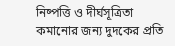নিষ্পত্তি ও দীর্ঘসূত্রিতা কমানোর জন্য দুদকের প্রতি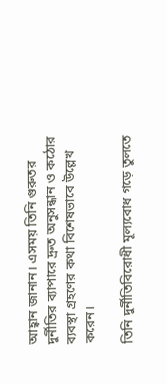আহ্বান জানান। এসময় তিনি গুরুতর দুর্নীতির ব্যাপারে দ্রুত অনুসন্ধান ও কঠোর ব্যবস্থা গ্রহণের কথা বিশেষভাবে উল্লেখ করেন।

তিনি দুর্নীতিবিরোধী মূল্যবোধ গড়ে তুলতে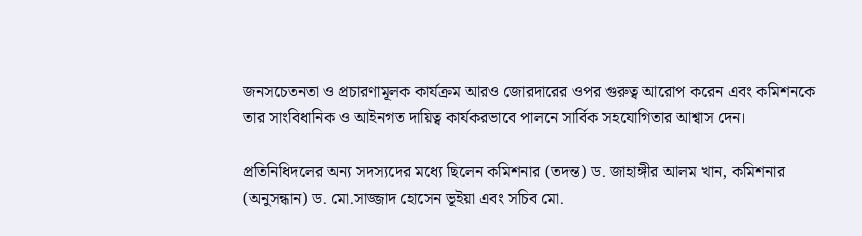জনসচেতনতা ও প্রচারণামূলক কার্যক্রম আরও জোরদারের ওপর গুরুত্ব আরোপ করেন এবং কমিশনকে তার সাংবিধানিক ও আইনগত দায়িত্ব কার্যকরভাবে পালনে সার্বিক সহযোগিতার আশ্বাস দেন।

প্রতিনিধিদলের অন্য সদস্যদের মধ্যে ছিলেন কমিশনার (তদন্ত) ড. জাহাঙ্গীর আলম খান, কমিশনার (অনুসন্ধান) ড. মো.সাজ্জাদ হোসেন ভূইয়া এবং সচিব মো.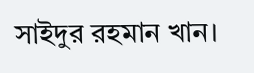সাইদুর রহমান খান।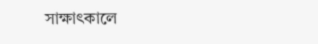সাক্ষাৎকালে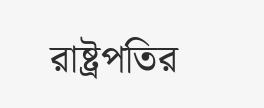রাষ্ট্রপতির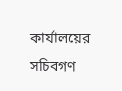কার্যালয়ের সচিবগণ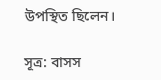উপস্থিত ছিলেন।

সূত্র: বাসস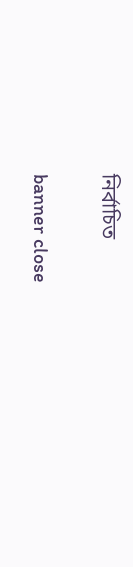নির্বাচিত

banner close